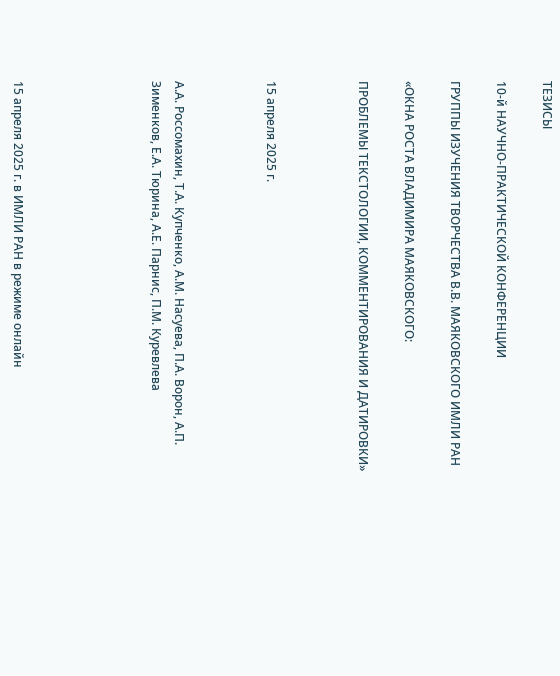ТЕЗИСЫ

10-й НАУЧНО-ПРАКТИЧЕСКОЙ КОНФЕРЕНЦИИ

ГРУППЫ ИЗУЧЕНИЯ ТВОРЧЕСТВА В.В. МАЯКОВСКОГО ИМЛИ РАН

«ОКНА РОСТА ВЛАДИМИРА МАЯКОВСКОГО:

ПРОБЛЕМЫ ТЕКСТОЛОГИИ, КОММЕНТИРОВАНИЯ И ДАТИРОВКИ»



15 апреля 2025 г.



А.А. Россомахин, Т.А. Купченко, А.М. Насуева, П.А. Ворон, А.П. Зименков, Е.А. Тюрина, А.Е. Парнис, П.М. Куревлева





15 апреля 2025 г. в ИМЛИ РАН в режиме онлайн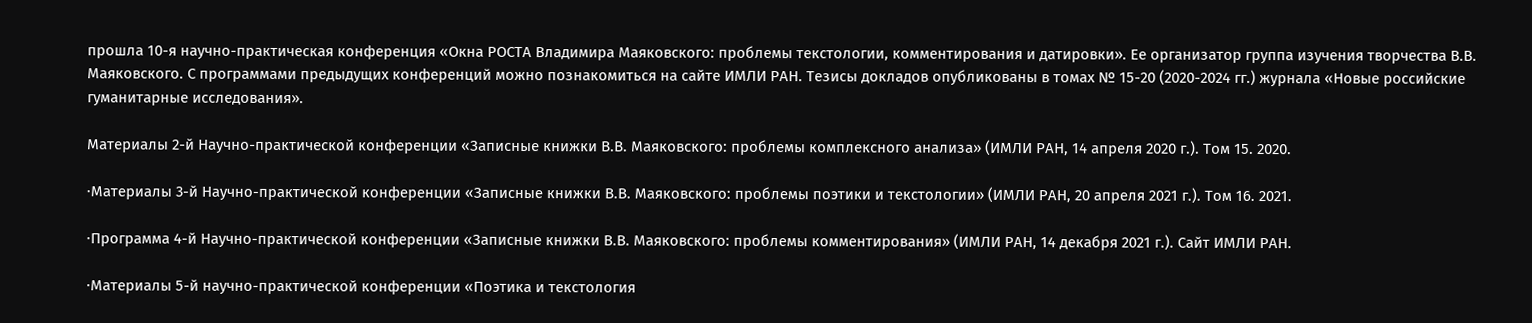прошла 10-я научно-практическая конференция «Окна РОСТА Владимира Маяковского: проблемы текстологии, комментирования и датировки». Ее организатор группа изучения творчества В.В. Маяковского. С программами предыдущих конференций можно познакомиться на сайте ИМЛИ РАН. Тезисы докладов опубликованы в томах № 15-20 (2020-2024 гг.) журнала «Новые российские гуманитарные исследования».

Материалы 2-й Научно-практической конференции «Записные книжки В.В. Маяковского: проблемы комплексного анализа» (ИМЛИ РАН, 14 апреля 2020 г.). Том 15. 2020.

·Материалы 3-й Научно-практической конференции «Записные книжки В.В. Маяковского: проблемы поэтики и текстологии» (ИМЛИ РАН, 20 апреля 2021 г.). Том 16. 2021.

·Программа 4-й Научно-практической конференции «Записные книжки В.В. Маяковского: проблемы комментирования» (ИМЛИ РАН, 14 декабря 2021 г.). Сайт ИМЛИ РАН.

·Материалы 5-й научно-практической конференции «Поэтика и текстология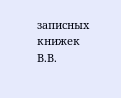записных книжек В.В.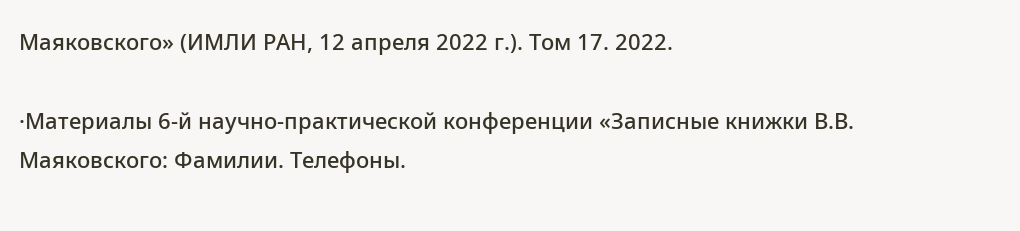Маяковского» (ИМЛИ РАН, 12 апреля 2022 г.). Том 17. 2022.

·Материалы 6-й научно-практической конференции «Записные книжки В.В. Маяковского: Фамилии. Телефоны.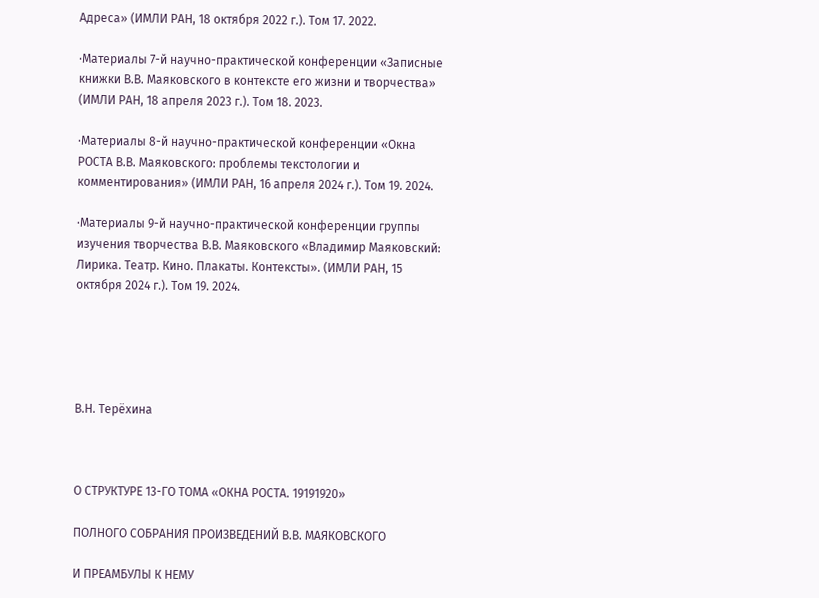Адреса» (ИМЛИ РАН, 18 октября 2022 г.). Том 17. 2022.

·Материалы 7-й научно-практической конференции «Записные книжки В.В. Маяковского в контексте его жизни и творчества» (ИМЛИ РАН, 18 апреля 2023 г.). Том 18. 2023.

·Материалы 8-й научно-практической конференции «Окна РОСТА В.В. Маяковского: проблемы текстологии и комментирования» (ИМЛИ РАН, 16 апреля 2024 г.). Том 19. 2024.

·Материалы 9-й научно-практической конференции группы изучения творчества В.В. Маяковского «Владимир Маяковский: Лирика. Театр. Кино. Плакаты. Контексты». (ИМЛИ РАН, 15 октября 2024 г.). Том 19. 2024.





В.Н. Терёхина



О СТРУКТУРЕ 13-ГО ТОМА «ОКНА РОСТА. 19191920»

ПОЛНОГО СОБРАНИЯ ПРОИЗВЕДЕНИЙ В.В. МАЯКОВСКОГО

И ПРЕАМБУЛЫ К НЕМУ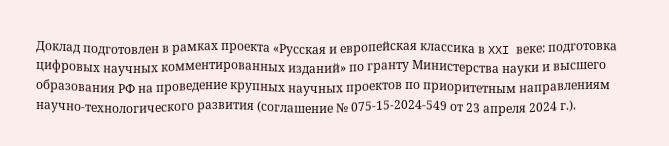Доклад подготовлен в рамках проекта «Русская и европейская классика в XXI веке: подготовка цифровых научных комментированных изданий» по гранту Министерства науки и высшего образования РФ на проведение крупных научных проектов по приоритетным направлениям научно-технологического развития (соглашение № 075-15-2024-549 от 23 апреля 2024 г.).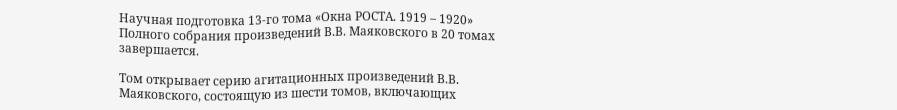Научная подготовка 13-го тома «Окна РОСТА. 1919 – 1920» Полного собрания произведений В.В. Маяковского в 20 томах завершается.

Том открывает серию агитационных произведений В.В. Маяковского, состоящую из шести томов, включающих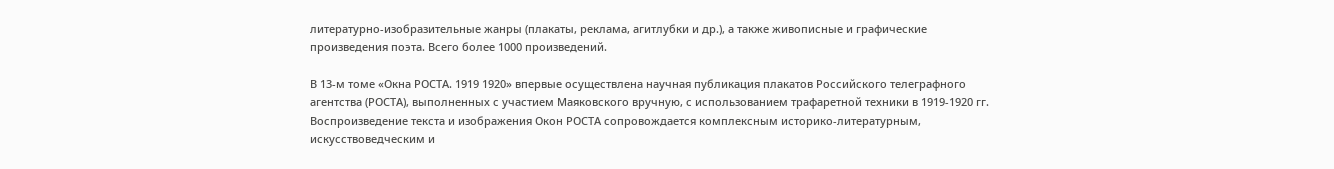литературно-изобразительные жанры (плакаты, реклама, агитлубки и др.), а также живописные и графические произведения поэта. Всего более 1000 произведений.

В 13-м томе «Окна РОСТА. 1919 1920» впервые осуществлена научная публикация плакатов Российского телеграфного агентства (РОСТА), выполненных с участием Маяковского вручную, с использованием трафаретной техники в 1919-1920 гг. Воспроизведение текста и изображения Окон РОСТА сопровождается комплексным историко-литературным, искусствоведческим и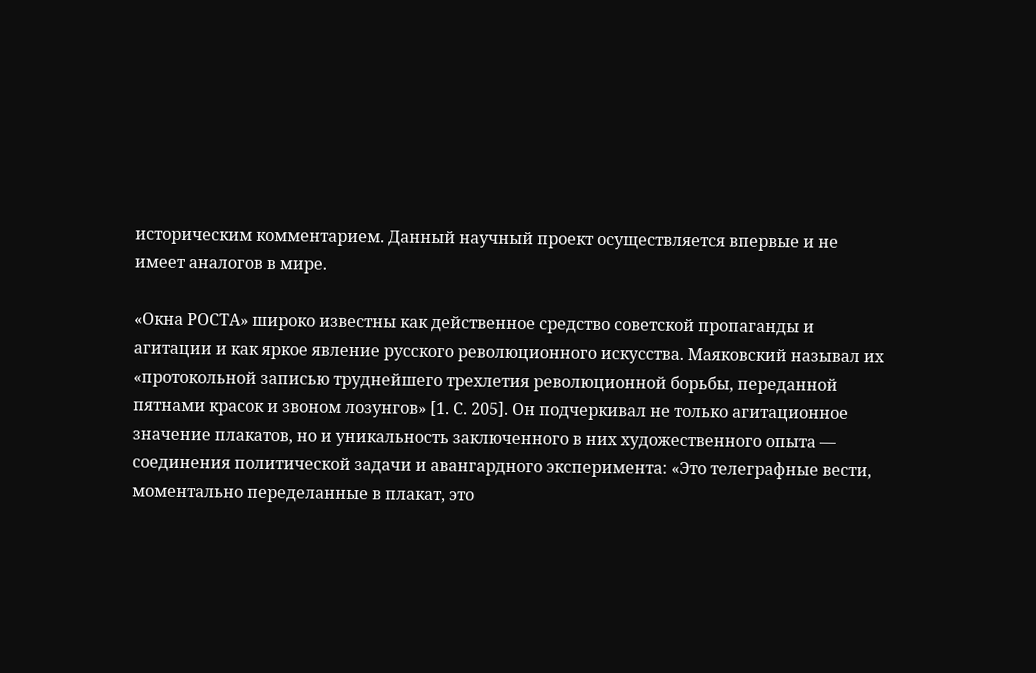историческим комментарием. Данный научный проект осуществляется впервые и не имеет аналогов в мире.

«Окна РОСТА» широко известны как действенное средство советской пропаганды и агитации и как яркое явление русского революционного искусства. Маяковский называл их «протокольной записью труднейшего трехлетия революционной борьбы, переданной пятнами красок и звоном лозунгов» [1. С. 205]. Он подчеркивал не только агитационное значение плакатов, но и уникальность заключенного в них художественного опыта — соединения политической задачи и авангардного эксперимента: «Это телеграфные вести, моментально переделанные в плакат, это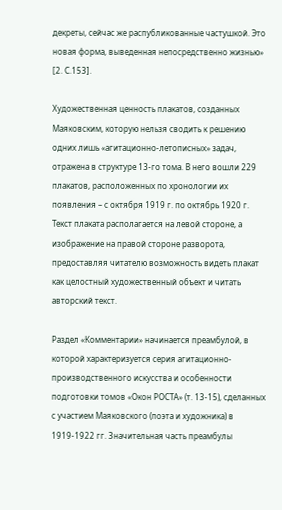декреты, сейчас же распубликованные частушкой. Это новая форма, выведенная непосредственно жизнью» [2. С.153].

Художественная ценность плакатов, созданных Маяковским, которую нельзя сводить к решению одних лишь «агитационно-летописных» задач, отражена в структуре 13-го тома. В него вошли 229 плакатов, расположенных по хронологии их появления – с октября 1919 г. по октябрь 1920 г. Текст плаката располагается на левой стороне, а изображение на правой стороне разворота, предоставляя читателю возможность видеть плакат как целостный художественный объект и читать авторский текст.

Раздел «Комментарии» начинается преамбулой, в которой характеризуется серия агитационно-производственного искусства и особенности подготовки томов «Окон РОСТА» (т. 13-15), сделанных с участием Маяковского (поэта и художника) в 1919-1922 гг. Значительная часть преамбулы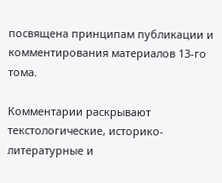посвящена принципам публикации и комментирования материалов 13-го тома.

Комментарии раскрывают текстологические, историко-литературные и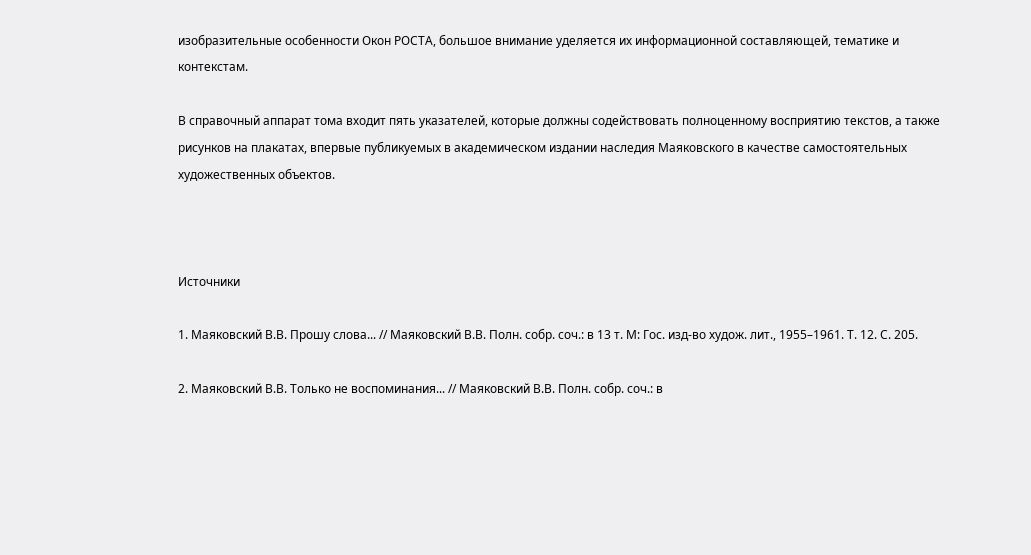изобразительные особенности Окон РОСТА, большое внимание уделяется их информационной составляющей, тематике и контекстам.

В справочный аппарат тома входит пять указателей, которые должны содействовать полноценному восприятию текстов, а также рисунков на плакатах, впервые публикуемых в академическом издании наследия Маяковского в качестве самостоятельных художественных объектов.



Источники

1. Маяковский В.В. Прошу слова... // Маяковский В.В. Полн. собр. соч.: в 13 т. М: Гос. изд-во худож. лит., 1955–1961. Т. 12. С. 205.

2. Маяковский В.В. Только не воспоминания... // Маяковский В.В. Полн. собр. соч.: в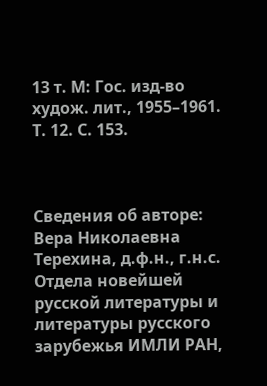13 т. М: Гос. изд-во худож. лит., 1955–1961. Т. 12. С. 153.



Сведения об авторе: Вера Николаевна Терехина, д.ф.н., г.н.с. Отдела новейшей русской литературы и литературы русского зарубежья ИМЛИ РАН,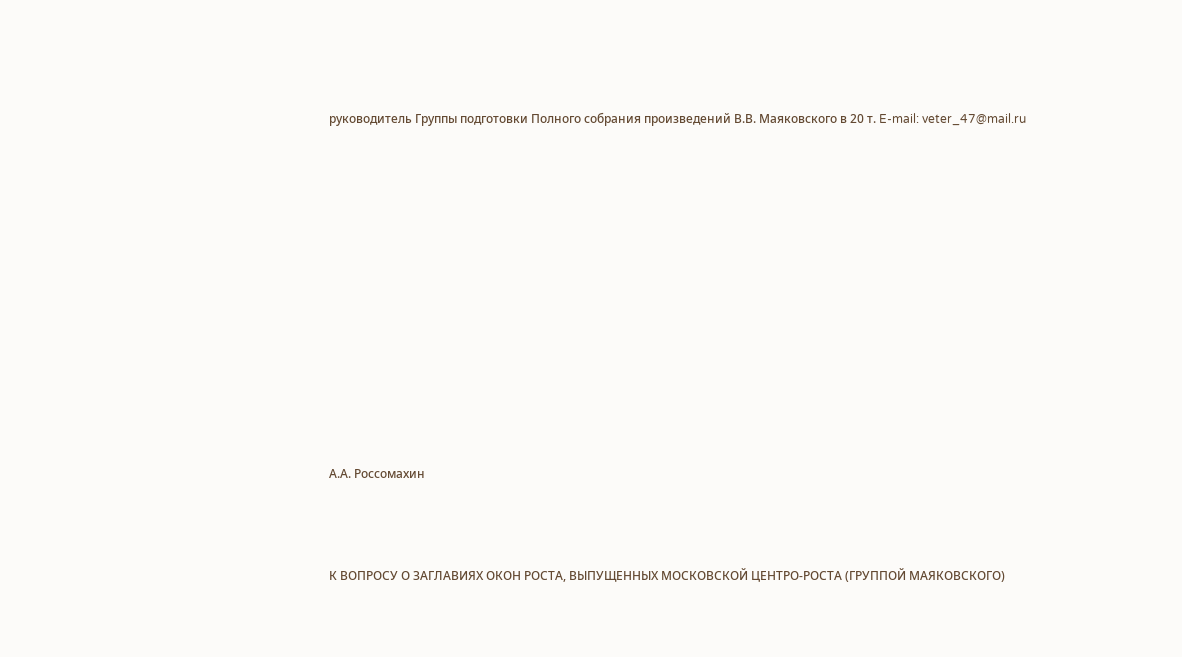руководитель Группы подготовки Полного собрания произведений В.В. Маяковского в 20 т. E-mail: veter_47@mail.ru













А.А. Россомахин



К ВОПРОСУ О ЗАГЛАВИЯХ ОКОН РОСТА, ВЫПУЩЕННЫХ МОСКОВСКОЙ ЦЕНТРО-РОСТА (ГРУППОЙ МАЯКОВСКОГО)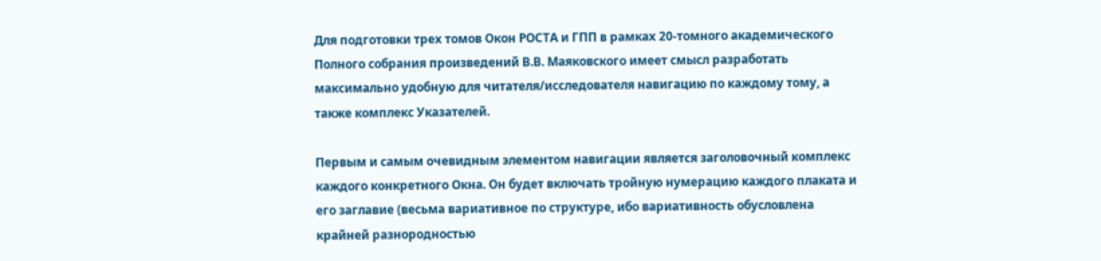Для подготовки трех томов Окон РОСТА и ГПП в рамках 20-томного академического Полного собрания произведений В.В. Маяковского имеет смысл разработать максимально удобную для читателя/исследователя навигацию по каждому тому, а также комплекс Указателей.

Первым и самым очевидным элементом навигации является заголовочный комплекс каждого конкретного Окна. Он будет включать тройную нумерацию каждого плаката и его заглавие (весьма вариативное по структуре, ибо вариативность обусловлена крайней разнородностью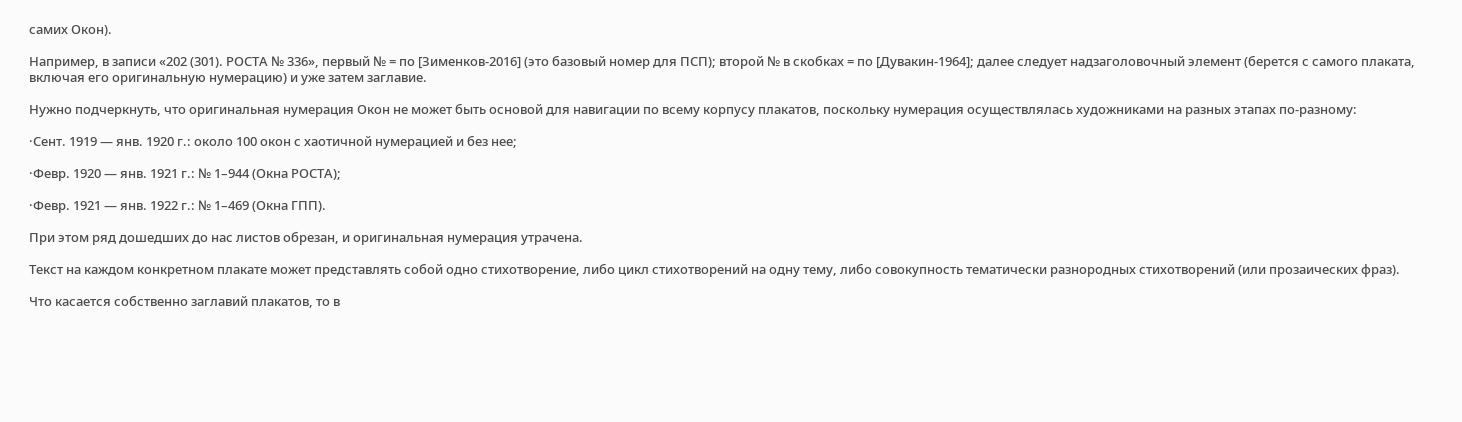самих Окон).

Например, в записи «202 (301). РОСТА № 336», первый № = по [Зименков-2016] (это базовый номер для ПСП); второй № в скобках = по [Дувакин-1964]; далее следует надзаголовочный элемент (берется с самого плаката, включая его оригинальную нумерацию) и уже затем заглавие.

Нужно подчеркнуть, что оригинальная нумерация Окон не может быть основой для навигации по всему корпусу плакатов, поскольку нумерация осуществлялась художниками на разных этапах по-разному:

·Сент. 1919 — янв. 1920 г.: около 100 окон с хаотичной нумерацией и без нее;

·Февр. 1920 — янв. 1921 г.: № 1–944 (Окна РОСТА);

·Февр. 1921 — янв. 1922 г.: № 1–469 (Окна ГПП).

При этом ряд дошедших до нас листов обрезан, и оригинальная нумерация утрачена.

Текст на каждом конкретном плакате может представлять собой одно стихотворение, либо цикл стихотворений на одну тему, либо совокупность тематически разнородных стихотворений (или прозаических фраз).

Что касается собственно заглавий плакатов, то в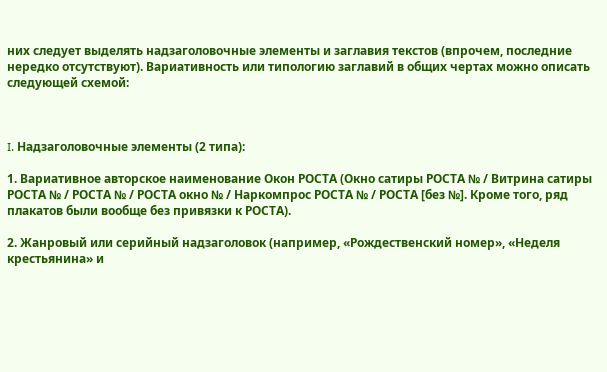них следует выделять надзаголовочные элементы и заглавия текстов (впрочем, последние нередко отсутствуют). Вариативность или типологию заглавий в общих чертах можно описать следующей схемой:



I. Надзаголовочные элементы (2 типа):

1. Вариативное авторское наименование Окон РОСТА (Окно сатиры РОСТА № / Витрина сатиры РОСТА № / РОСТА № / РОСТА окно № / Наркомпрос РОСТА № / РОСТА [без №]. Кроме того, ряд плакатов были вообще без привязки к РОСТА).

2. Жанровый или серийный надзаголовок (например, «Рождественский номер», «Неделя крестьянина» и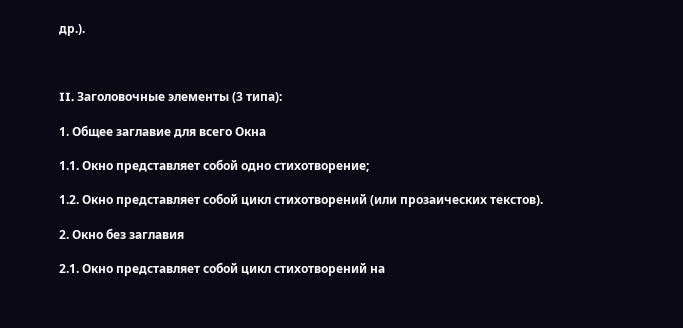др.).



II. Заголовочные элементы (3 типа):

1. Общее заглавие для всего Окна

1.1. Окно представляет собой одно стихотворение;

1.2. Окно представляет собой цикл стихотворений (или прозаических текстов).

2. Окно без заглавия

2.1. Окно представляет собой цикл стихотворений на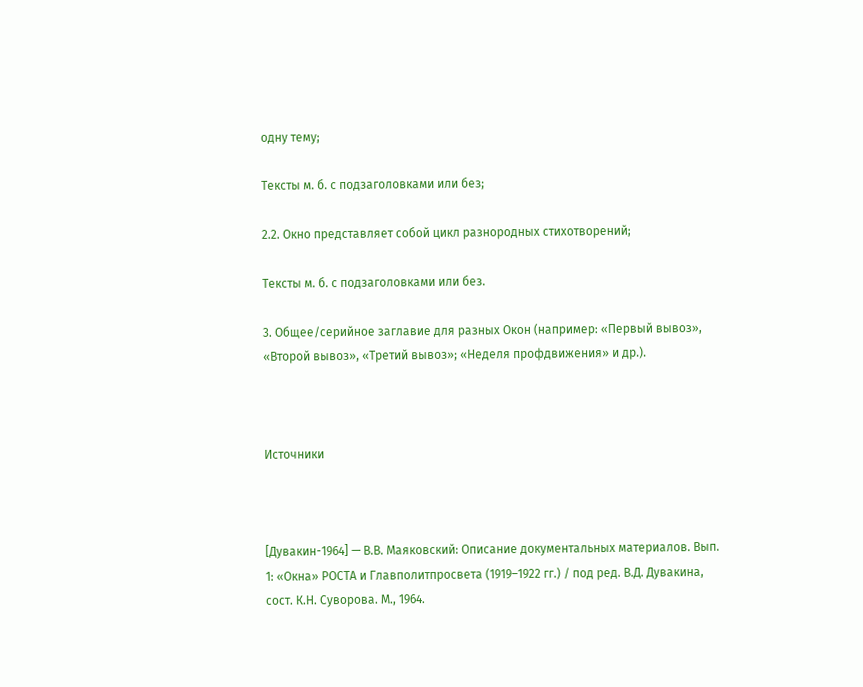одну тему;

Тексты м. б. с подзаголовками или без;

2.2. Окно представляет собой цикл разнородных стихотворений;

Тексты м. б. с подзаголовками или без.

3. Общее/серийное заглавие для разных Окон (например: «Первый вывоз», «Второй вывоз», «Третий вывоз»; «Неделя профдвижения» и др.).



Источники



[Дувакин-1964] — В.В. Маяковский: Описание документальных материалов. Вып. 1: «Окна» РОСТА и Главполитпросвета (1919–1922 гг.) / под ред. В.Д. Дувакина, сост. К.Н. Суворова. М., 1964.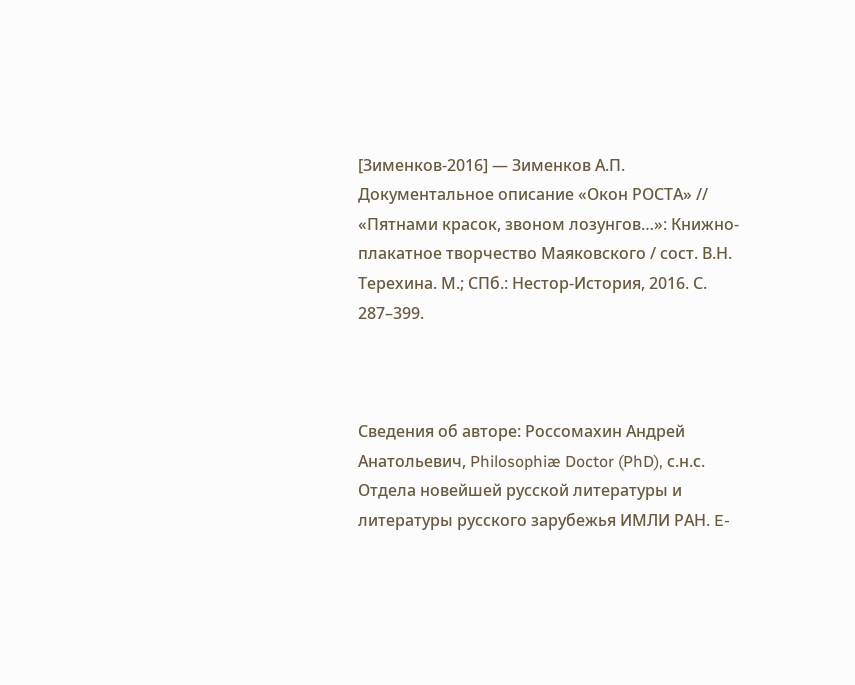[Зименков-2016] — Зименков А.П. Документальное описание «Окон РОСТА» // «Пятнами красок, звоном лозунгов…»: Книжно-плакатное творчество Маяковского / сост. В.Н. Терехина. М.; СПб.: Нестор-История, 2016. С. 287–399.



Сведения об авторе: Россомахин Андрей Анатольевич, Philosophiæ Doctor (PhD), с.н.с. Отдела новейшей русской литературы и литературы русского зарубежья ИМЛИ РАН. E-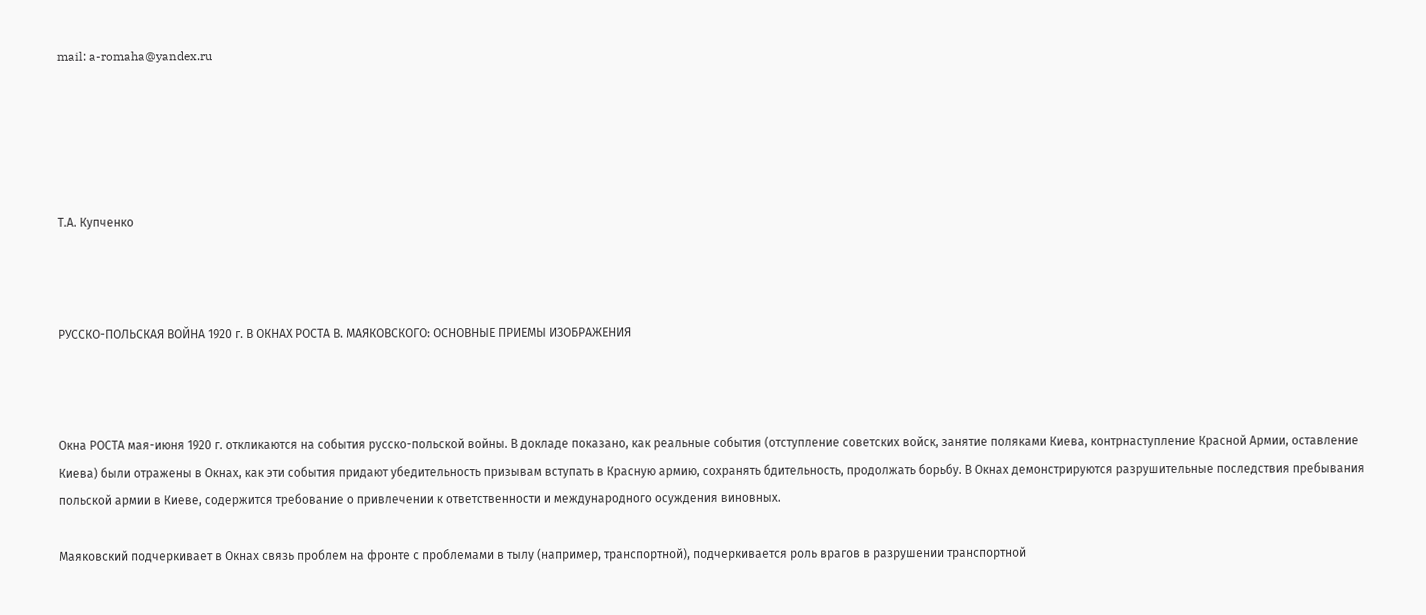mail: a-romaha@yandex.ru





Т.А. Купченко



РУССКО-ПОЛЬСКАЯ ВОЙНА 1920 г. В ОКНАХ РОСТА В. МАЯКОВСКОГО: ОСНОВНЫЕ ПРИЕМЫ ИЗОБРАЖЕНИЯ



Окна РОСТА мая-июня 1920 г. откликаются на события русско-польской войны. В докладе показано, как реальные события (отступление советских войск, занятие поляками Киева, контрнаступление Красной Армии, оставление Киева) были отражены в Окнах, как эти события придают убедительность призывам вступать в Красную армию, сохранять бдительность, продолжать борьбу. В Окнах демонстрируются разрушительные последствия пребывания польской армии в Киеве, содержится требование о привлечении к ответственности и международного осуждения виновных.

Маяковский подчеркивает в Окнах связь проблем на фронте с проблемами в тылу (например, транспортной), подчеркивается роль врагов в разрушении транспортной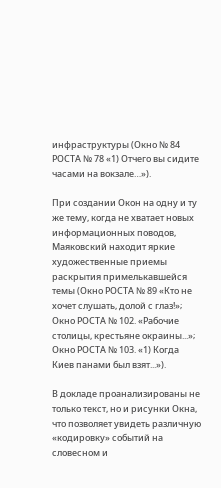инфраструктуры (Окно № 84 РОСТА № 78 «1) Отчего вы сидите часами на вокзале…»).

При создании Окон на одну и ту же тему, когда не хватает новых информационных поводов, Маяковский находит яркие художественные приемы раскрытия примелькавшейся темы (Окно РОСТА № 89 «Кто не хочет слушать, долой с глаз!»; Окно РОСТА № 102. «Рабочие столицы, крестьяне окраины...»; Окно РОСТА № 103. «1) Когда Киев панами был взят...»).

В докладе проанализированы не только текст, но и рисунки Окна, что позволяет увидеть различную «кодировку» событий на словесном и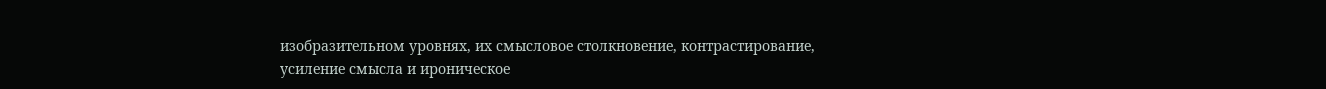изобразительном уровнях, их смысловое столкновение, контрастирование, усиление смысла и ироническое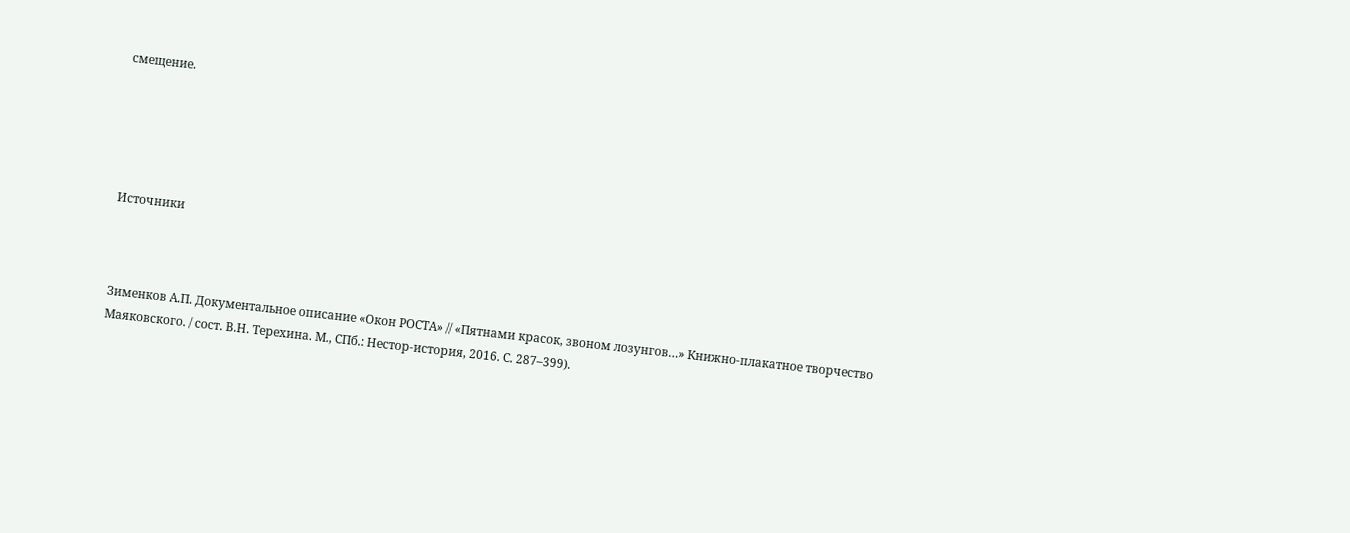смещение.





Источники



Зименков А.П. Документальное описание «Окон РОСТА» // «Пятнами красок, звоном лозунгов…» Книжно-плакатное творчество Маяковского. / сост. В.Н. Терехина. М., СПб.: Нестор-история, 2016. С. 287–399).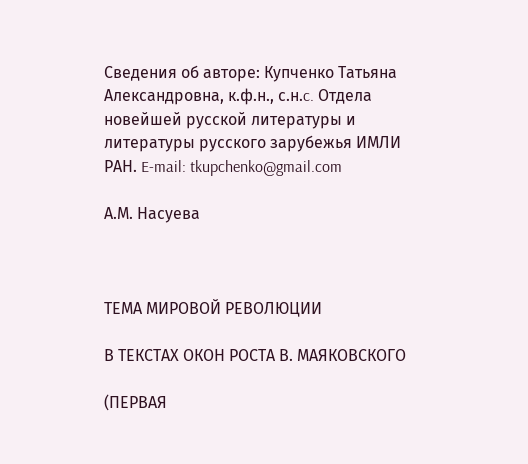Сведения об авторе: Купченко Татьяна Александровна, к.ф.н., с.н.c. Отдела новейшей русской литературы и литературы русского зарубежья ИМЛИ РАН. E-mail: tkupchenko@gmail.com

А.М. Насуева



ТЕМА МИРОВОЙ РЕВОЛЮЦИИ

В ТЕКСТАХ ОКОН РОСТА В. МАЯКОВСКОГО

(ПЕРВАЯ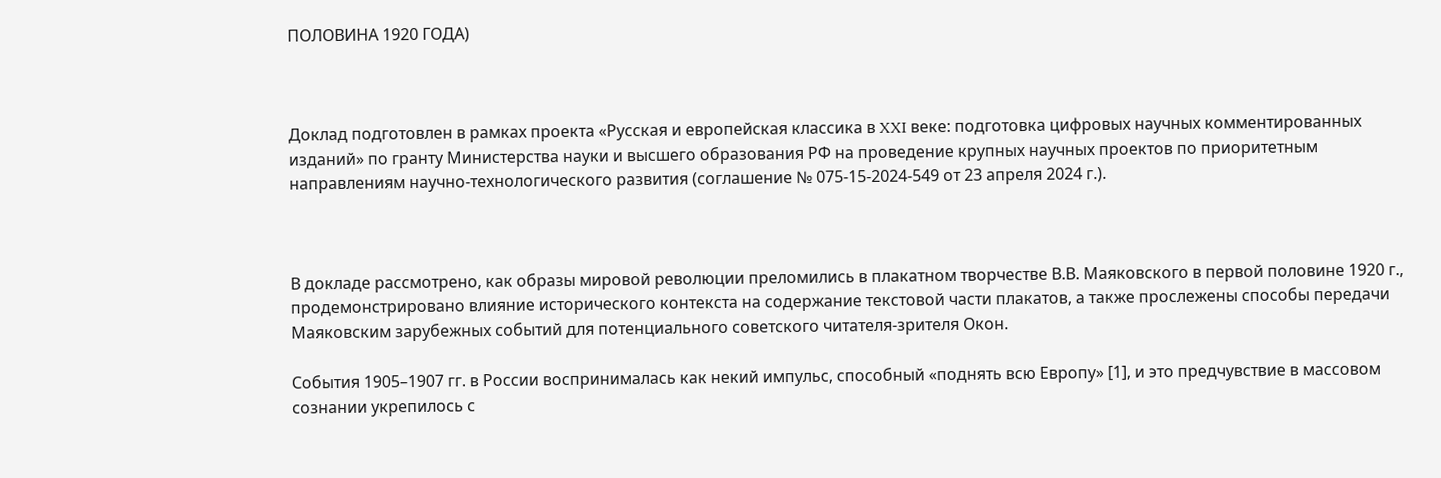ПОЛОВИНА 1920 ГОДА)



Доклад подготовлен в рамках проекта «Русская и европейская классика в XXI веке: подготовка цифровых научных комментированных изданий» по гранту Министерства науки и высшего образования РФ на проведение крупных научных проектов по приоритетным направлениям научно-технологического развития (соглашение № 075-15-2024-549 от 23 апреля 2024 г.).



В докладе рассмотрено, как образы мировой революции преломились в плакатном творчестве В.В. Маяковского в первой половине 1920 г., продемонстрировано влияние исторического контекста на содержание текстовой части плакатов, а также прослежены способы передачи Маяковским зарубежных событий для потенциального советского читателя-зрителя Окон.

События 1905–1907 гг. в России воспринималась как некий импульс, способный «поднять всю Европу» [1], и это предчувствие в массовом сознании укрепилось с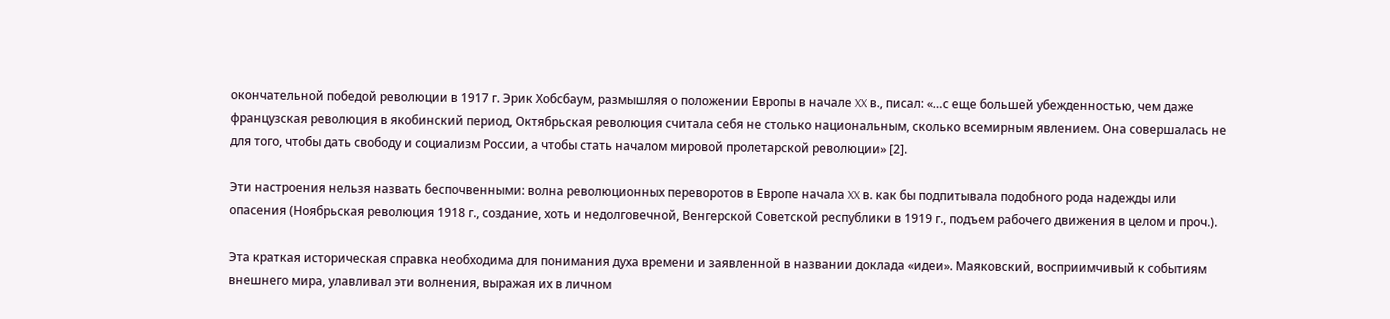окончательной победой революции в 1917 г. Эрик Хобсбаум, размышляя о положении Европы в начале XX в., писал: «…с еще большей убежденностью, чем даже французская революция в якобинский период, Октябрьская революция считала себя не столько национальным, сколько всемирным явлением. Она совершалась не для того, чтобы дать свободу и социализм России, а чтобы стать началом мировой пролетарской революции» [2].

Эти настроения нельзя назвать беспочвенными: волна революционных переворотов в Европе начала XX в. как бы подпитывала подобного рода надежды или опасения (Ноябрьская революция 1918 г., создание, хоть и недолговечной, Венгерской Советской республики в 1919 г., подъем рабочего движения в целом и проч.).

Эта краткая историческая справка необходима для понимания духа времени и заявленной в названии доклада «идеи». Маяковский, восприимчивый к событиям внешнего мира, улавливал эти волнения, выражая их в личном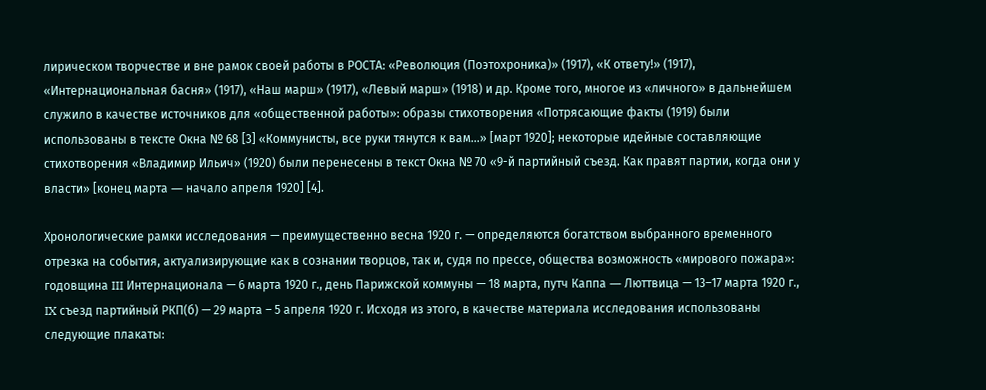лирическом творчестве и вне рамок своей работы в РОСТА: «Революция (Поэтохроника)» (1917), «К ответу!» (1917), «Интернациональная басня» (1917), «Наш марш» (1917), «Левый марш» (1918) и др. Кроме того, многое из «личного» в дальнейшем служило в качестве источников для «общественной работы»: образы стихотворения «Потрясающие факты (1919) были использованы в тексте Окна № 68 [3] «Коммунисты, все руки тянутся к вам…» [март 1920]; некоторые идейные составляющие стихотворения «Владимир Ильич» (1920) были перенесены в текст Окна № 70 «9-й партийный съезд. Как правят партии, когда они у власти» [конец марта ― начало апреля 1920] [4].

Хронологические рамки исследования — преимущественно весна 1920 г. — определяются богатством выбранного временного отрезка на события, актуализирующие как в сознании творцов, так и, судя по прессе, общества возможность «мирового пожара»: годовщина III Интернационала — 6 марта 1920 г., день Парижской коммуны — 18 марта, путч Каппа ― Люттвица — 13–17 марта 1920 г., IX съезд партийный РКП(б) — 29 марта – 5 апреля 1920 г. Исходя из этого, в качестве материала исследования использованы следующие плакаты: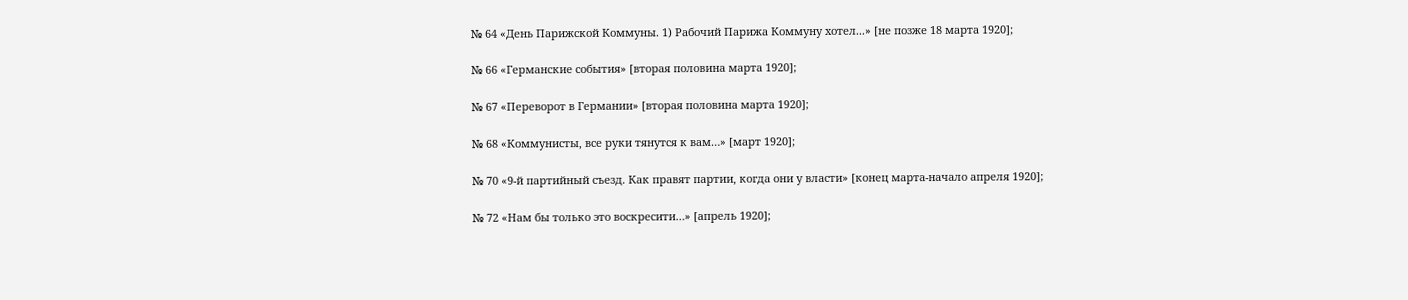№ 64 «День Парижской Коммуны. 1) Рабочий Парижа Коммуну хотел...» [не позже 18 марта 1920];

№ 66 «Германские события» [вторая половина марта 1920];

№ 67 «Переворот в Германии» [вторая половина марта 1920];

№ 68 «Коммунисты, все руки тянутся к вам…» [март 1920];

№ 70 «9-й партийный съезд. Как правят партии, когда они у власти» [конец марта-начало апреля 1920];

№ 72 «Нам бы только это воскресити…» [апрель 1920];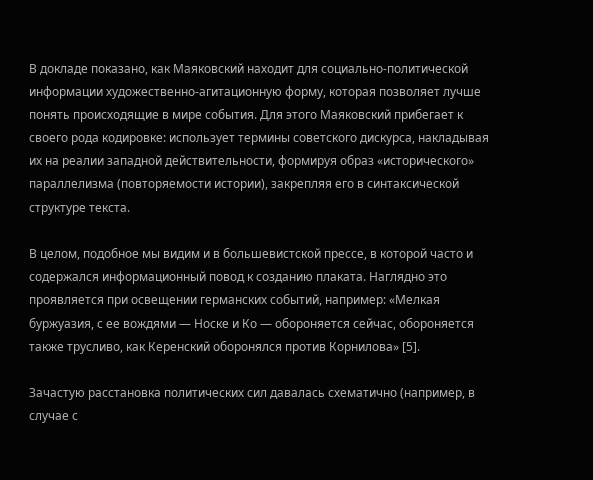В докладе показано, как Маяковский находит для социально-политической информации художественно-агитационную форму, которая позволяет лучше понять происходящие в мире события. Для этого Маяковский прибегает к своего рода кодировке: использует термины советского дискурса, накладывая их на реалии западной действительности, формируя образ «исторического» параллелизма (повторяемости истории), закрепляя его в синтаксической структуре текста.

В целом, подобное мы видим и в большевистской прессе, в которой часто и содержался информационный повод к созданию плаката. Наглядно это проявляется при освещении германских событий, например: «Мелкая буржуазия, с ее вождями — Носке и Ко — обороняется сейчас, обороняется также трусливо, как Керенский оборонялся против Корнилова» [5].

Зачастую расстановка политических сил давалась схематично (например, в случае с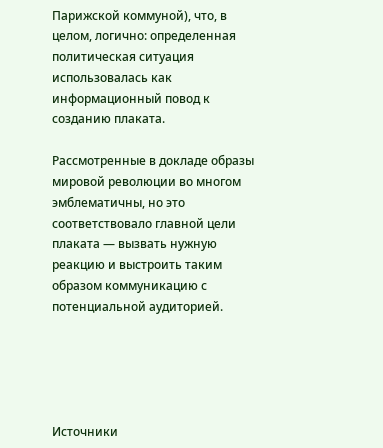Парижской коммуной), что, в целом, логично: определенная политическая ситуация использовалась как информационный повод к созданию плаката.

Рассмотренные в докладе образы мировой революции во многом эмблематичны, но это соответствовало главной цели плаката — вызвать нужную реакцию и выстроить таким образом коммуникацию с потенциальной аудиторией.





Источники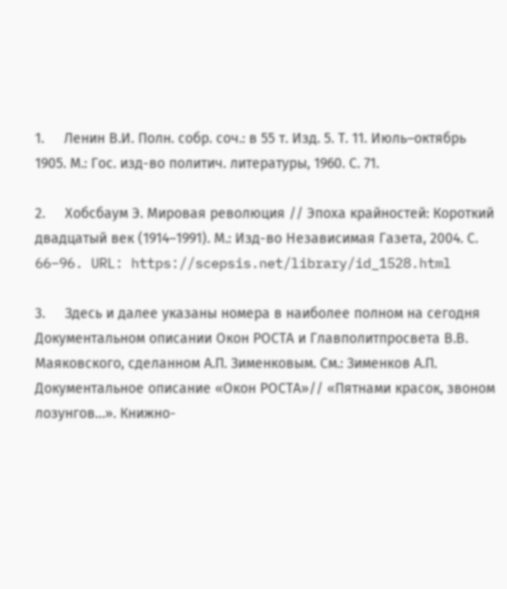1.     Ленин В.И. Полн. собр. соч.: в 55 т. Изд. 5. Т. 11. Июль–октябрь 1905. М.: Гос. изд-во политич. литературы, 1960. С. 71.

2.     Хобсбаум Э. Мировая революция // Эпоха крайностей: Короткий двадцатый век (1914–1991). М.: Изд-во Независимая Газета, 2004. С. 66–96. URL: https://scepsis.net/library/id_1528.html

3.     Здесь и далее указаны номера в наиболее полном на сегодня Документальном описании Окон РОСТА и Главполитпросвета В.В. Маяковского, сделанном А.П. Зименковым. См.: Зименков А.П. Документальное описание «Окон РОСТА»// «Пятнами красок, звоном лозунгов…». Книжно-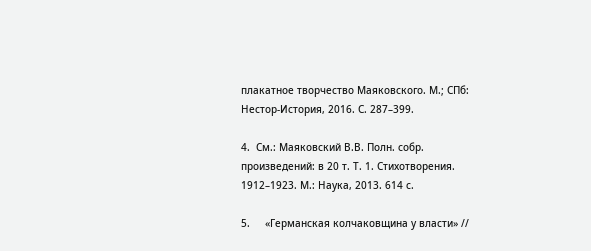плакатное творчество Маяковского. М.; СПб: Нестор-История, 2016. С. 287–399.

4.  См.: Маяковский В.В. Полн. собр. произведений: в 20 т. Т. 1. Стихотворения. 1912–1923. М.: Наука, 2013. 614 с.

5.     «Германская колчаковщина у власти» //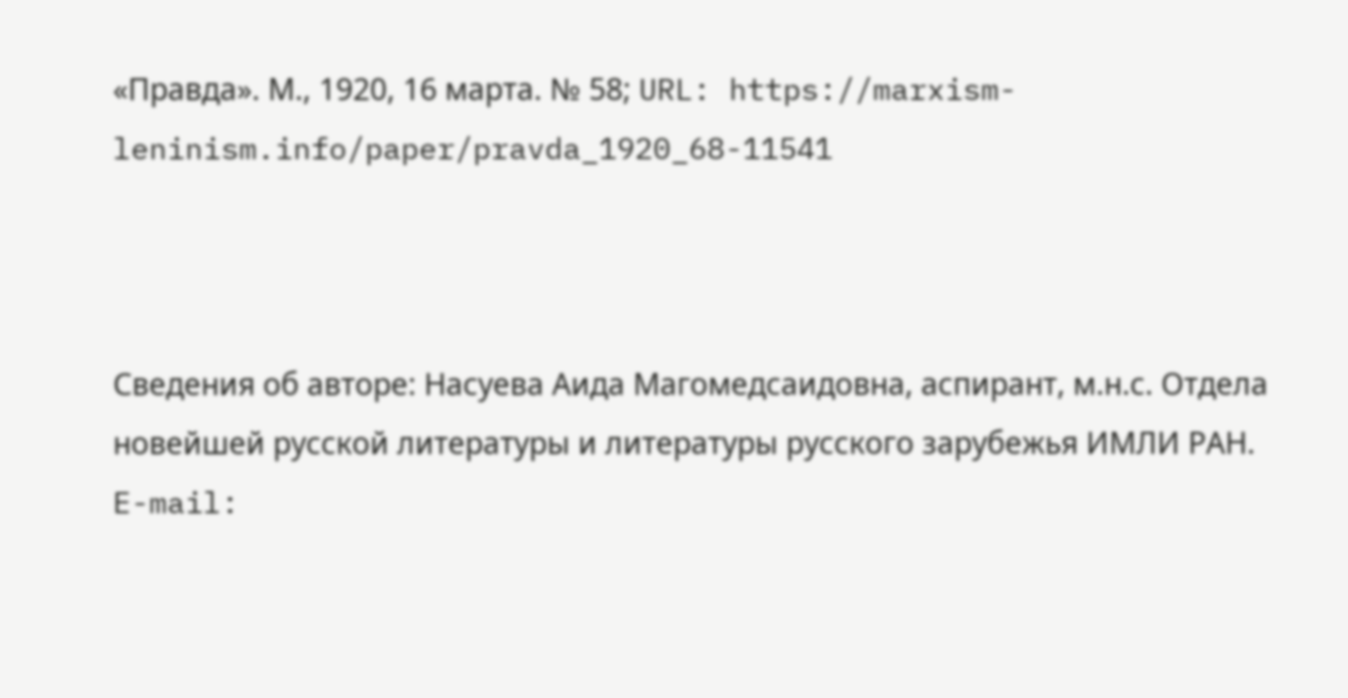«Правда». М., 1920, 16 марта. № 58; URL: https://marxism-leninism.info/paper/pravda_1920_68-11541



Сведения об авторе: Насуева Аида Магомедсаидовна, аспирант, м.н.с. Отдела новейшей русской литературы и литературы русского зарубежья ИМЛИ РАН. E-mail: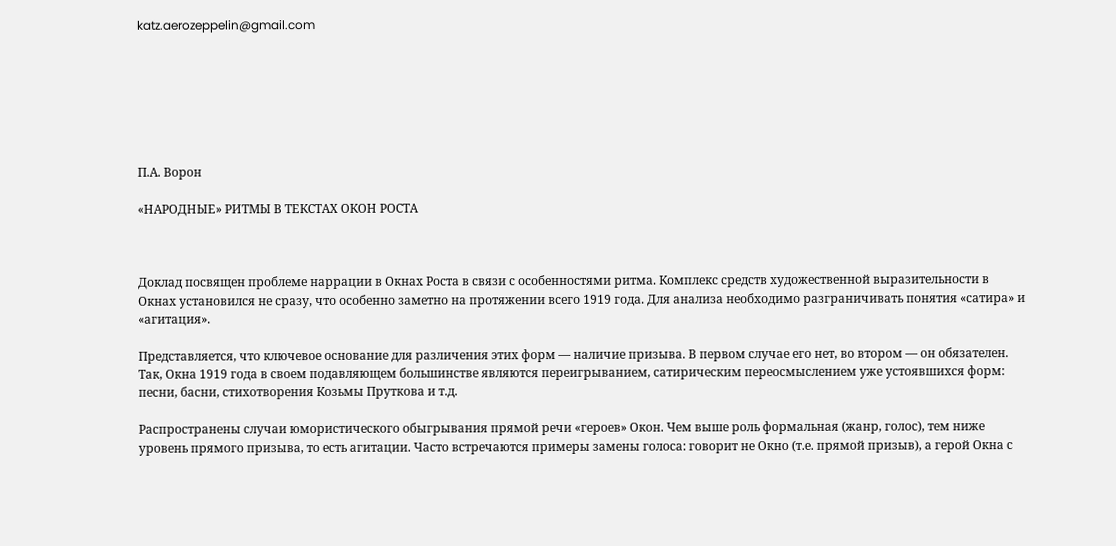katz.aerozeppelin@gmail.com







П.А. Ворон

«НАРОДНЫЕ» РИТМЫ В ТЕКСТАХ ОКОН РОСТА



Доклад посвящен проблеме наррации в Окнах Роста в связи с особенностями ритма. Комплекс средств художественной выразительности в Окнах установился не сразу, что особенно заметно на протяжении всего 1919 года. Для анализа необходимо разграничивать понятия «сатира» и «агитация».

Представляется, что ключевое основание для различения этих форм ― наличие призыва. В первом случае его нет, во втором ― он обязателен. Так, Окна 1919 года в своем подавляющем большинстве являются переигрыванием, сатирическим переосмыслением уже устоявшихся форм: песни, басни, стихотворения Козьмы Пруткова и т.д.

Распространены случаи юмористического обыгрывания прямой речи «героев» Окон. Чем выше роль формальная (жанр, голос), тем ниже уровень прямого призыва, то есть агитации. Часто встречаются примеры замены голоса: говорит не Окно (т.е. прямой призыв), а герой Окна с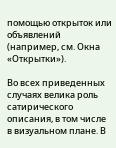помощью открыток или объявлений (например, см. Окна «Открытки»).

Во всех приведенных случаях велика роль сатирического описания, в том числе в визуальном плане. В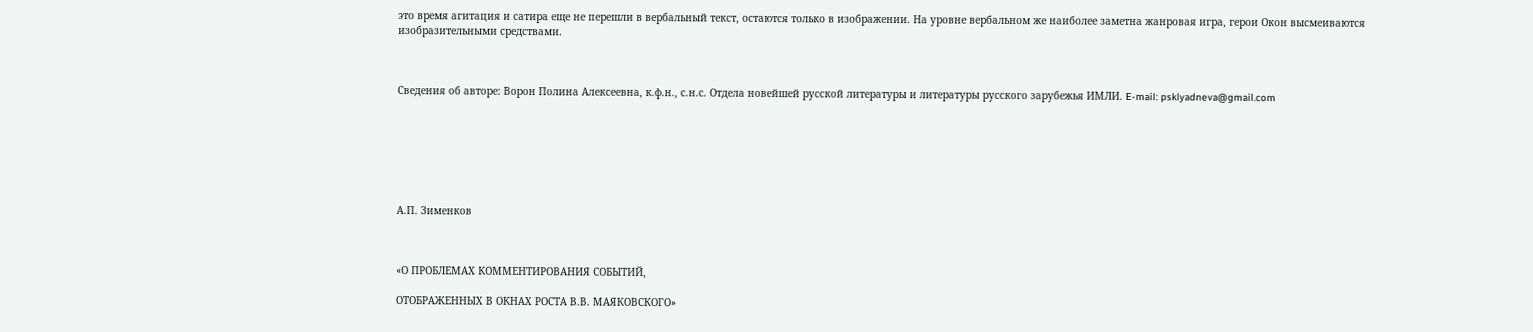это время агитация и сатира еще не перешли в вербальный текст, остаются только в изображении. На уровне вербальном же наиболее заметна жанровая игра, герои Окон высмеиваются изобразительными средствами.



Сведения об авторе: Ворон Полина Алексеевна, к.ф.н., с.н.с. Отдела новейшей русской литературы и литературы русского зарубежья ИМЛИ. E-mail: psklyadneva@gmail.com







А.П. Зименков



«О ПРОБЛЕМАХ КОММЕНТИРОВАНИЯ СОБЫТИЙ,

ОТОБРАЖЕННЫХ В ОКНАХ РОСТА В.В. МАЯКОВСКОГО»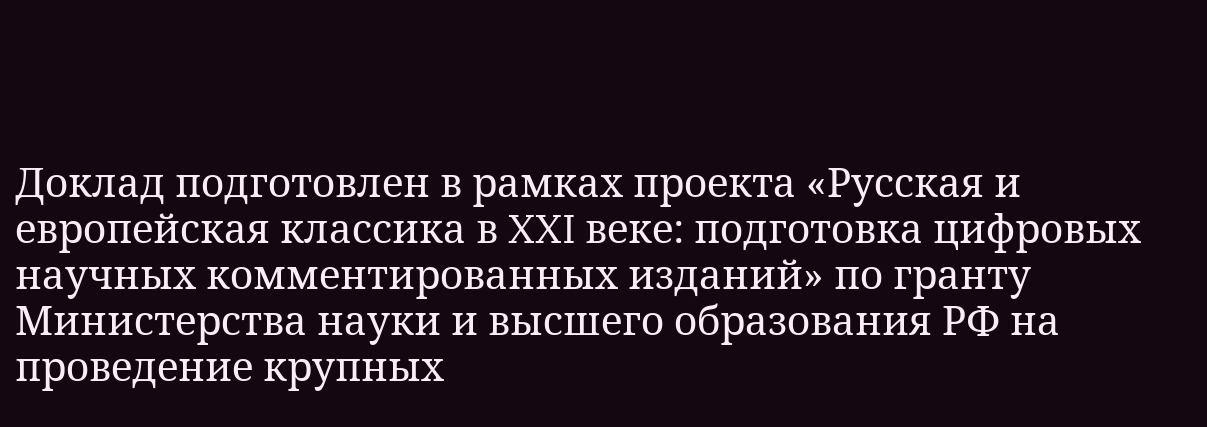Доклад подготовлен в рамках проекта «Русская и европейская классика в XXI веке: подготовка цифровых научных комментированных изданий» по гранту Министерства науки и высшего образования РФ на проведение крупных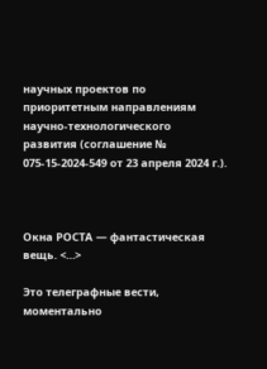научных проектов по приоритетным направлениям научно-технологического развития (соглашение № 075-15-2024-549 от 23 апреля 2024 г.).



Окна РОСТА — фантастическая вещь. <…>

Это телеграфные вести, моментально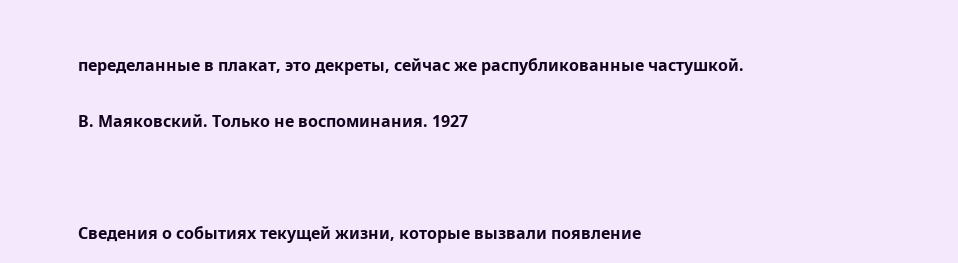переделанные в плакат, это декреты, сейчас же распубликованные частушкой.

В. Маяковский. Только не воспоминания. 1927



Сведения о событиях текущей жизни, которые вызвали появление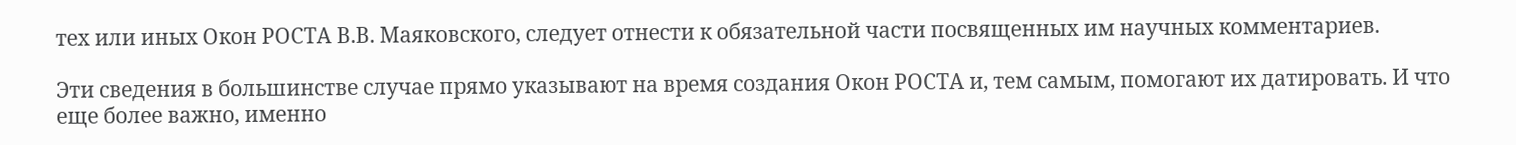тех или иных Окон РОСТА В.В. Маяковского, следует отнести к обязательной части посвященных им научных комментариев.

Эти сведения в большинстве случае прямо указывают на время создания Окон РОСТА и, тем самым, помогают их датировать. И что еще более важно, именно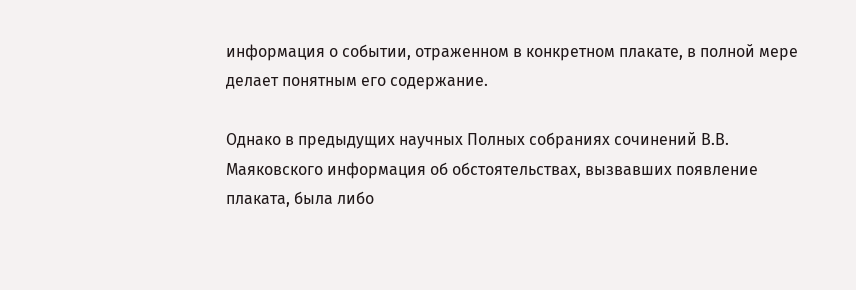информация о событии, отраженном в конкретном плакате, в полной мере делает понятным его содержание.

Однако в предыдущих научных Полных собраниях сочинений В.В. Маяковского информация об обстоятельствах, вызвавших появление плаката, была либо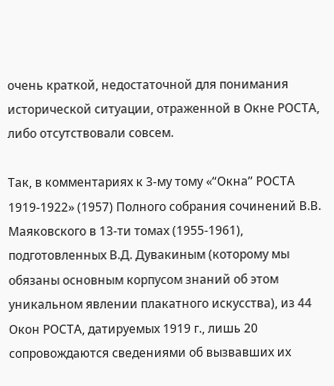очень краткой, недостаточной для понимания исторической ситуации, отраженной в Окне РОСТА, либо отсутствовали совсем.

Так, в комментариях к 3-му тому «“Окна” РОСТА 1919-1922» (1957) Полного собрания сочинений В.В. Маяковского в 13-ти томах (1955-1961), подготовленных В.Д. Дувакиным (которому мы обязаны основным корпусом знаний об этом уникальном явлении плакатного искусства), из 44 Окон РОСТА, датируемых 1919 г., лишь 20 сопровождаются сведениями об вызвавших их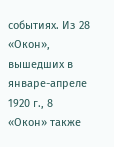событиях. Из 28 «Окон», вышедших в январе-апреле 1920 г., 8 «Окон» также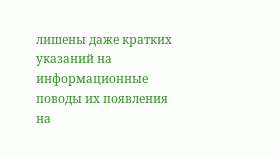лишены даже кратких указаний на информационные поводы их появления на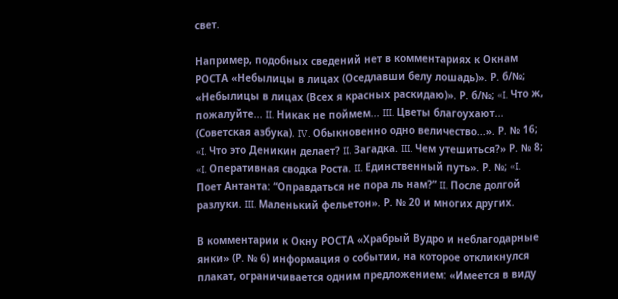свет.

Например, подобных сведений нет в комментариях к Окнам РОСТА «Небылицы в лицах (Оседлавши белу лошадь)». Р. б/№; «Небылицы в лицах (Всех я красных раскидаю)». Р. б/№; «I. Что ж, пожалуйте... II. Никак не поймем... III. Цветы благоухают... (Советская азбука). IV. Обыкновенно одно величество...». Р. № 16; «I. Что это Деникин делает? II. Загадка. III. Чем утешиться?» Р. № 8; «I. Оперативная сводка Роста. II. Единственный путь». Р. №; «I. Поет Антанта: “Оправдаться не пора ль нам?” II. После долгой разлуки. III. Маленький фельетон». Р. № 20 и многих других.

В комментарии к Окну РОСТА «Храбрый Вудро и неблагодарные янки» (Р. № 6) информация о событии, на которое откликнулся плакат, ограничивается одним предложением: «Имеется в виду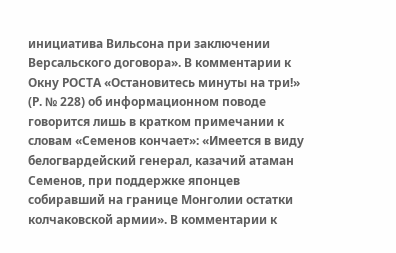инициатива Вильсона при заключении Версальского договора». В комментарии к Окну РОСТА «Остановитесь минуты на три!» (Р. № 228) об информационном поводе говорится лишь в кратком примечании к словам «Семенов кончает»: «Имеется в виду белогвардейский генерал, казачий атаман Семенов, при поддержке японцев собиравший на границе Монголии остатки колчаковской армии». В комментарии к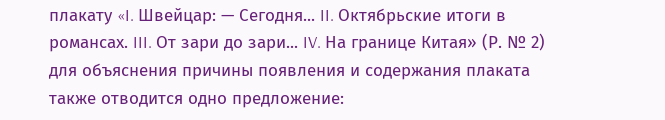плакату «I. Швейцар: — Сегодня... II. Октябрьские итоги в романсах. III. От зари до зари... IV. На границе Китая» (Р. № 2) для объяснения причины появления и содержания плаката также отводится одно предложение: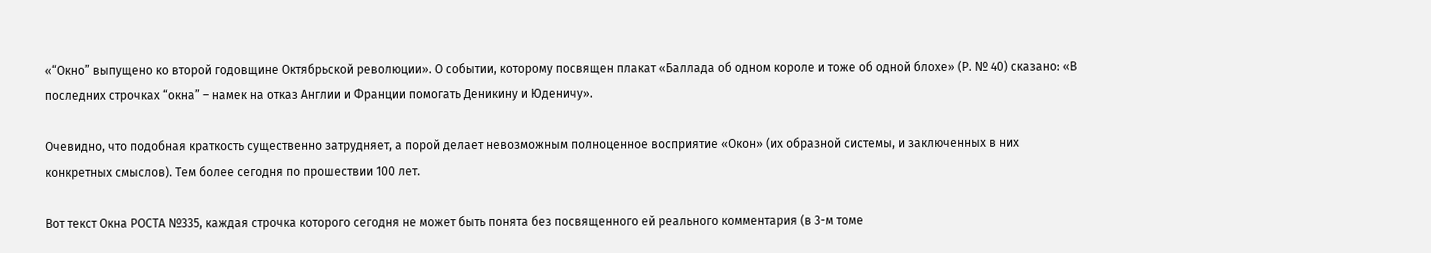«“Окно” выпущено ко второй годовщине Октябрьской революции». О событии, которому посвящен плакат «Баллада об одном короле и тоже об одной блохе» (Р. № 40) сказано: «В последних строчках “окна” – намек на отказ Англии и Франции помогать Деникину и Юденичу».

Очевидно, что подобная краткость существенно затрудняет, а порой делает невозможным полноценное восприятие «Окон» (их образной системы, и заключенных в них конкретных смыслов). Тем более сегодня по прошествии 100 лет.

Вот текст Окна РОСТА №335, каждая строчка которого сегодня не может быть понята без посвященного ей реального комментария (в 3-м томе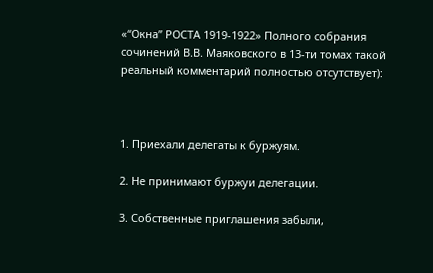«“Окна” РОСТА 1919-1922» Полного собрания сочинений В.В. Маяковского в 13-ти томах такой реальный комментарий полностью отсутствует):



1. Приехали делегаты к буржуям.

2. Не принимают буржуи делегации.

3. Собственные приглашения забыли,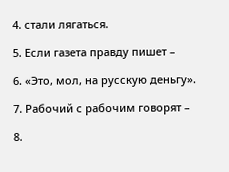4. стали лягаться.

5. Если газета правду пишет –

6. «Это, мол, на русскую деньгу».

7. Рабочий с рабочим говорят –

8.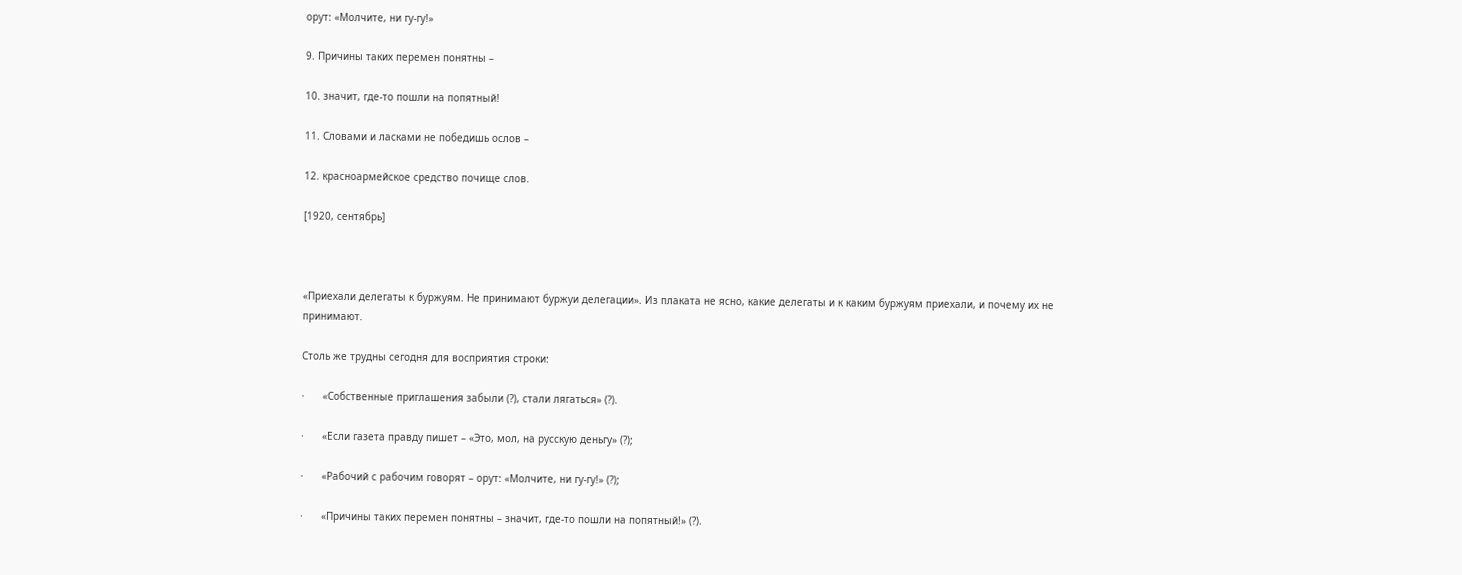орут: «Молчите, ни гу-гу!»

9. Причины таких перемен понятны –

10. значит, где-то пошли на попятный!

11. Словами и ласками не победишь ослов –

12. красноармейское средство почище слов.

[1920, сентябрь]



«Приехали делегаты к буржуям. Не принимают буржуи делегации». Из плаката не ясно, какие делегаты и к каким буржуям приехали, и почему их не принимают.

Столь же трудны сегодня для восприятия строки:

·      «Собственные приглашения забыли (?), стали лягаться» (?).

·      «Если газета правду пишет – «Это, мол, на русскую деньгу» (?);

·      «Рабочий с рабочим говорят – орут: «Молчите, ни гу-гу!» (?);

·      «Причины таких перемен понятны – значит, где-то пошли на попятный!» (?).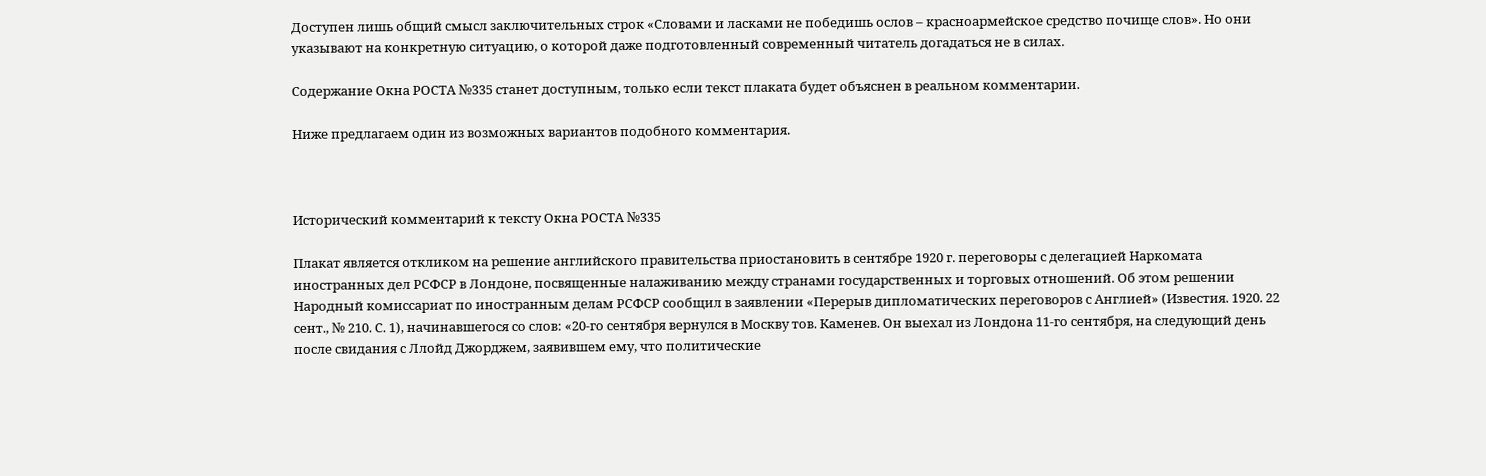Доступен лишь общий смысл заключительных строк «Словами и ласками не победишь ослов – красноармейское средство почище слов». Но они указывают на конкретную ситуацию, о которой даже подготовленный современный читатель догадаться не в силах.

Содержание Окна РОСТА №335 станет доступным, только если текст плаката будет объяснен в реальном комментарии.

Ниже предлагаем один из возможных вариантов подобного комментария.



Исторический комментарий к тексту Окна РОСТА №335

Плакат является откликом на решение английского правительства приостановить в сентябре 1920 г. переговоры с делегацией Наркомата иностранных дел РСФСР в Лондоне, посвященные налаживанию между странами государственных и торговых отношений. Об этом решении Народный комиссариат по иностранным делам РСФСР сообщил в заявлении «Перерыв дипломатических переговоров с Англией» (Известия. 1920. 22 сент., № 210. С. 1), начинавшегося со слов: «20-го сентября вернулся в Москву тов. Каменев. Он выехал из Лондона 11-го сентября, на следующий день после свидания с Ллойд Джорджем, заявившем ему, что политические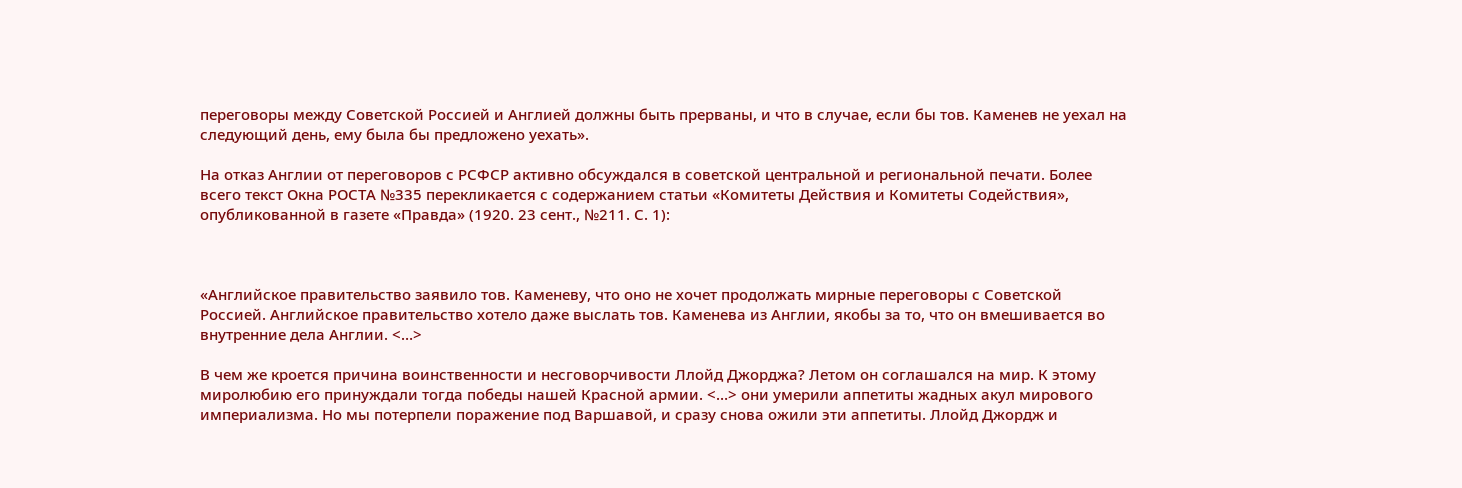переговоры между Советской Россией и Англией должны быть прерваны, и что в случае, если бы тов. Каменев не уехал на следующий день, ему была бы предложено уехать».

На отказ Англии от переговоров с РСФСР активно обсуждался в советской центральной и региональной печати. Более всего текст Окна РОСТА №335 перекликается с содержанием статьи «Комитеты Действия и Комитеты Содействия», опубликованной в газете «Правда» (1920. 23 сент., №211. С. 1):



«Английское правительство заявило тов. Каменеву, что оно не хочет продолжать мирные переговоры с Советской Россией. Английское правительство хотело даже выслать тов. Каменева из Англии, якобы за то, что он вмешивается во внутренние дела Англии. <…>

В чем же кроется причина воинственности и несговорчивости Ллойд Джорджа? Летом он соглашался на мир. К этому миролюбию его принуждали тогда победы нашей Красной армии. <…> они умерили аппетиты жадных акул мирового империализма. Но мы потерпели поражение под Варшавой, и сразу снова ожили эти аппетиты. Ллойд Джордж и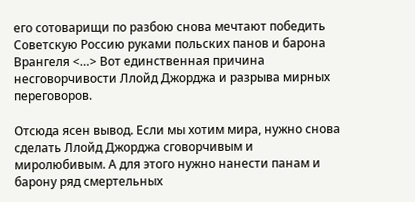его сотоварищи по разбою снова мечтают победить Советскую Россию руками польских панов и барона Врангеля <…> Вот единственная причина несговорчивости Ллойд Джорджа и разрыва мирных переговоров.

Отсюда ясен вывод. Если мы хотим мира, нужно снова сделать Ллойд Джорджа сговорчивым и миролюбивым. А для этого нужно нанести панам и барону ряд смертельных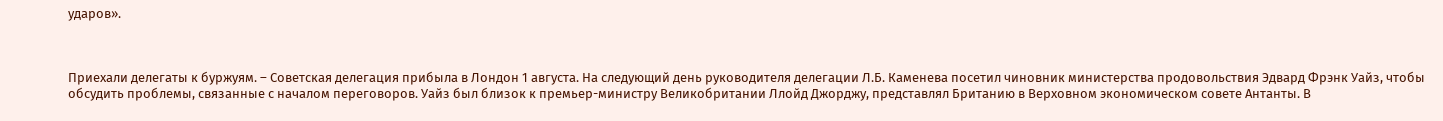ударов».



Приехали делегаты к буржуям. – Советская делегация прибыла в Лондон 1 августа. На следующий день руководителя делегации Л.Б. Каменева посетил чиновник министерства продовольствия Эдвард Фрэнк Уайз, чтобы обсудить проблемы, связанные с началом переговоров. Уайз был близок к премьер-министру Великобритании Ллойд Джорджу, представлял Британию в Верховном экономическом совете Антанты. В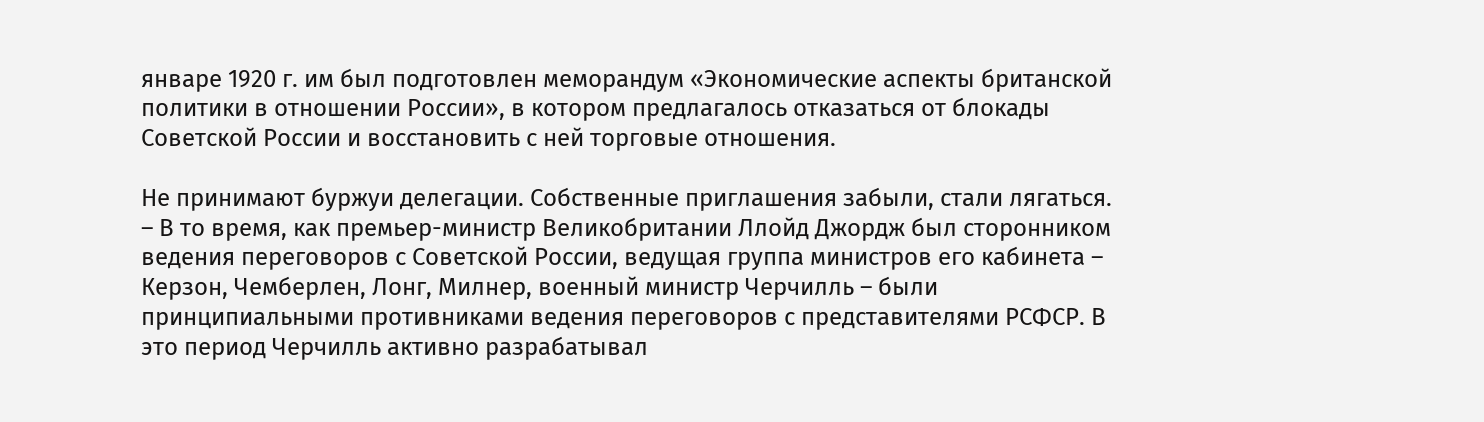январе 1920 г. им был подготовлен меморандум «Экономические аспекты британской политики в отношении России», в котором предлагалось отказаться от блокады Советской России и восстановить с ней торговые отношения.

Не принимают буржуи делегации. Собственные приглашения забыли, стали лягаться. – В то время, как премьер-министр Великобритании Ллойд Джордж был сторонником ведения переговоров с Советской России, ведущая группа министров его кабинета – Керзон, Чемберлен, Лонг, Милнер, военный министр Черчилль – были принципиальными противниками ведения переговоров с представителями РСФСР. В это период Черчилль активно разрабатывал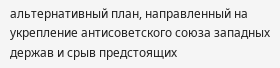альтернативный план, направленный на укрепление антисоветского союза западных держав и срыв предстоящих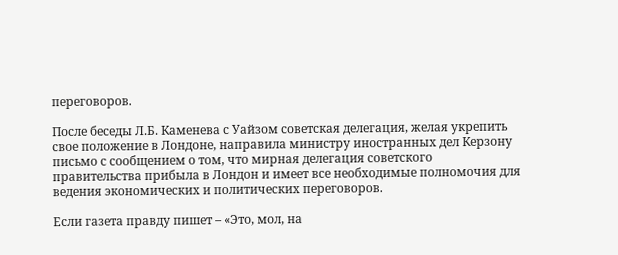переговоров.

После беседы Л.Б. Каменева с Уайзом советская делегация, желая укрепить свое положение в Лондоне, направила министру иностранных дел Керзону письмо с сообщением о том, что мирная делегация советского правительства прибыла в Лондон и имеет все необходимые полномочия для ведения экономических и политических переговоров.

Если газета правду пишет – «Это, мол, на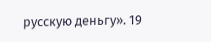русскую деньгу». 19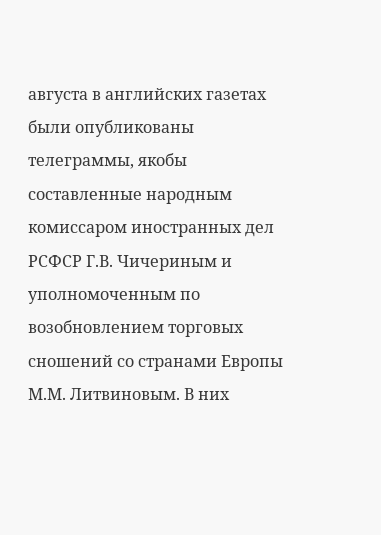августа в английских газетах были опубликованы телеграммы, якобы составленные народным комиссаром иностранных дел РСФСР Г.В. Чичериным и уполномоченным по возобновлением торговых сношений со странами Европы М.М. Литвиновым. В них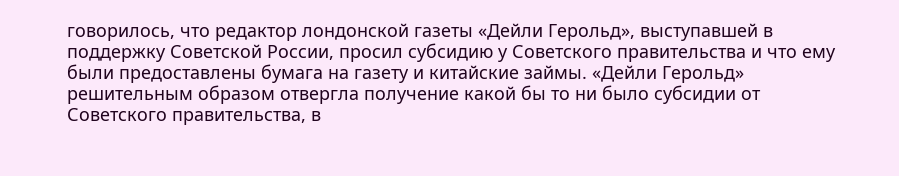говорилось, что редактор лондонской газеты «Дейли Герольд», выступавшей в поддержку Советской России, просил субсидию у Советского правительства и что ему были предоставлены бумага на газету и китайские займы. «Дейли Герольд» решительным образом отвергла получение какой бы то ни было субсидии от Советского правительства, в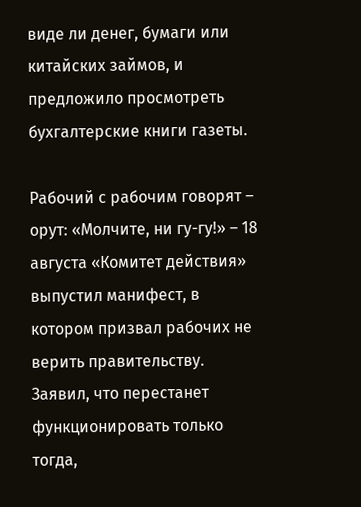виде ли денег, бумаги или китайских займов, и предложило просмотреть бухгалтерские книги газеты.

Рабочий с рабочим говорят – орут: «Молчите, ни гу-гу!» – 18 августа «Комитет действия» выпустил манифест, в котором призвал рабочих не верить правительству. Заявил, что перестанет функционировать только тогда,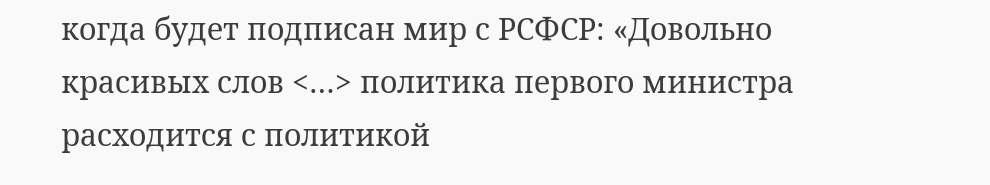когда будет подписан мир с РСФСР: «Довольно красивых слов <…> политика первого министра расходится с политикой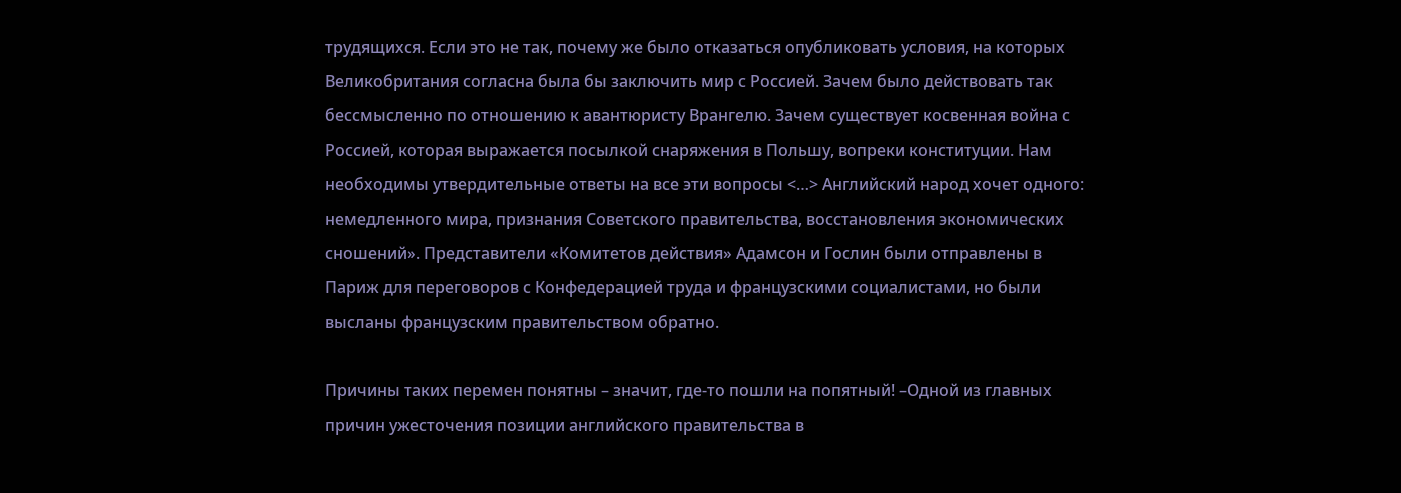трудящихся. Если это не так, почему же было отказаться опубликовать условия, на которых Великобритания согласна была бы заключить мир с Россией. Зачем было действовать так бессмысленно по отношению к авантюристу Врангелю. Зачем существует косвенная война с Россией, которая выражается посылкой снаряжения в Польшу, вопреки конституции. Нам необходимы утвердительные ответы на все эти вопросы <…> Английский народ хочет одного: немедленного мира, признания Советского правительства, восстановления экономических сношений». Представители «Комитетов действия» Адамсон и Гослин были отправлены в Париж для переговоров с Конфедерацией труда и французскими социалистами, но были высланы французским правительством обратно.

Причины таких перемен понятны – значит, где-то пошли на попятный! –Одной из главных причин ужесточения позиции английского правительства в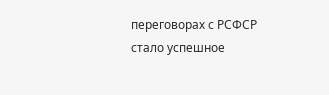переговорах с РСФСР стало успешное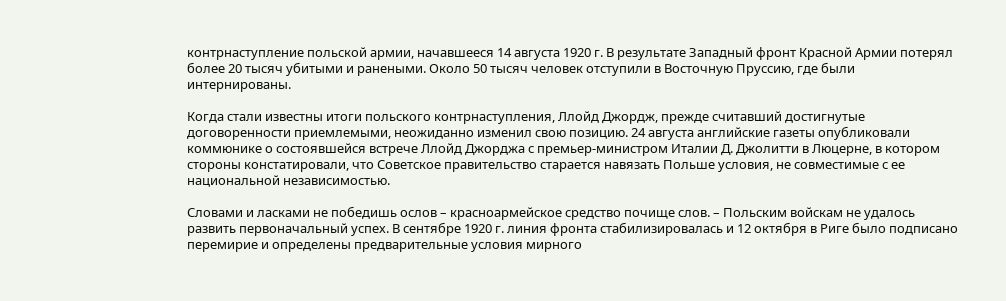контрнаступление польской армии, начавшееся 14 августа 1920 г. В результате Западный фронт Красной Армии потерял более 20 тысяч убитыми и ранеными. Около 50 тысяч человек отступили в Восточную Пруссию, где были интернированы.

Когда стали известны итоги польского контрнаступления, Ллойд Джордж, прежде считавший достигнутые договоренности приемлемыми, неожиданно изменил свою позицию. 24 августа английские газеты опубликовали коммюнике о состоявшейся встрече Ллойд Джорджа с премьер-министром Италии Д. Джолитти в Люцерне, в котором стороны констатировали, что Советское правительство старается навязать Польше условия, не совместимые с ее национальной независимостью.

Словами и ласками не победишь ослов – красноармейское средство почище слов. – Польским войскам не удалось развить первоначальный успех. В сентябре 1920 г. линия фронта стабилизировалась и 12 октября в Риге было подписано перемирие и определены предварительные условия мирного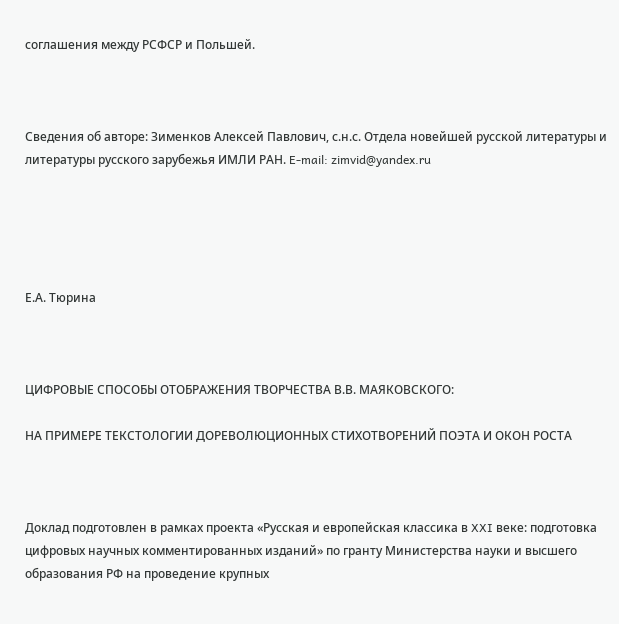соглашения между РСФСР и Польшей.



Сведения об авторе: Зименков Алексей Павлович, с.н.с. Отдела новейшей русской литературы и литературы русского зарубежья ИМЛИ РАН. E-mail: zimvid@yandex.ru





Е.А. Тюрина



ЦИФРОВЫЕ СПОСОБЫ ОТОБРАЖЕНИЯ ТВОРЧЕСТВА В.В. МАЯКОВСКОГО:

НА ПРИМЕРЕ ТЕКСТОЛОГИИ ДОРЕВОЛЮЦИОННЫХ СТИХОТВОРЕНИЙ ПОЭТА И ОКОН РОСТА



Доклад подготовлен в рамках проекта «Русская и европейская классика в XXI веке: подготовка цифровых научных комментированных изданий» по гранту Министерства науки и высшего образования РФ на проведение крупных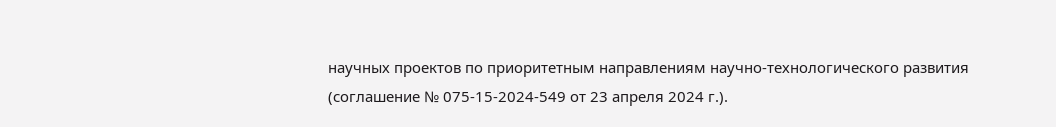научных проектов по приоритетным направлениям научно-технологического развития (соглашение № 075-15-2024-549 от 23 апреля 2024 г.).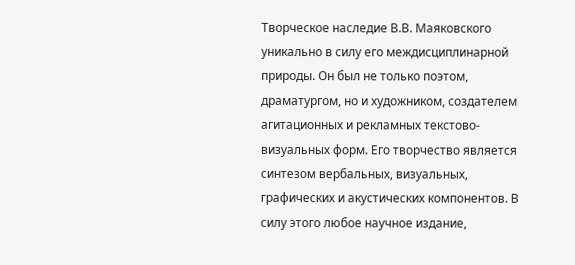Творческое наследие В.В. Маяковского уникально в силу его междисциплинарной природы. Он был не только поэтом, драматургом, но и художником, создателем агитационных и рекламных текстово-визуальных форм. Его творчество является синтезом вербальных, визуальных, графических и акустических компонентов. В силу этого любое научное издание,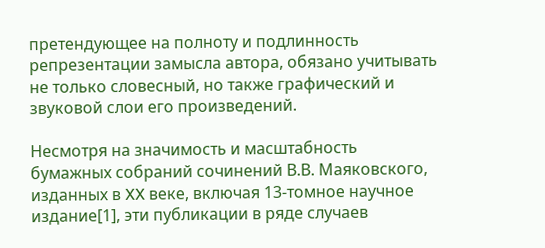претендующее на полноту и подлинность репрезентации замысла автора, обязано учитывать не только словесный, но также графический и звуковой слои его произведений.

Несмотря на значимость и масштабность бумажных собраний сочинений В.В. Маяковского, изданных в XX веке, включая 13-томное научное издание[1], эти публикации в ряде случаев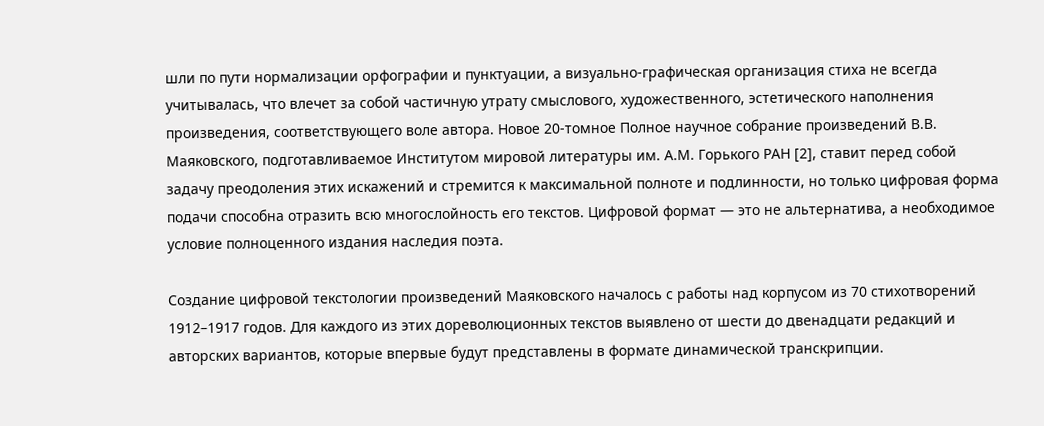шли по пути нормализации орфографии и пунктуации, а визуально-графическая организация стиха не всегда учитывалась, что влечет за собой частичную утрату смыслового, художественного, эстетического наполнения произведения, соответствующего воле автора. Новое 20-томное Полное научное собрание произведений В.В. Маяковского, подготавливаемое Институтом мировой литературы им. А.М. Горького РАН [2], ставит перед собой задачу преодоления этих искажений и стремится к максимальной полноте и подлинности, но только цифровая форма подачи способна отразить всю многослойность его текстов. Цифровой формат — это не альтернатива, а необходимое условие полноценного издания наследия поэта.

Создание цифровой текстологии произведений Маяковского началось с работы над корпусом из 70 стихотворений 1912–1917 годов. Для каждого из этих дореволюционных текстов выявлено от шести до двенадцати редакций и авторских вариантов, которые впервые будут представлены в формате динамической транскрипции.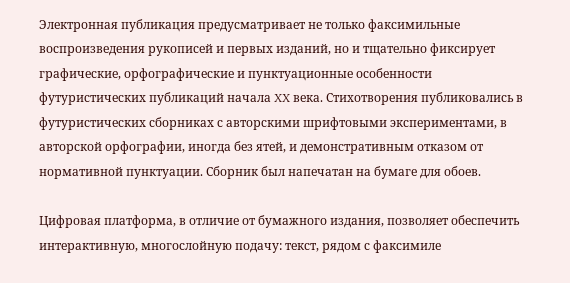Электронная публикация предусматривает не только факсимильные воспроизведения рукописей и первых изданий, но и тщательно фиксирует графические, орфографические и пунктуационные особенности футуристических публикаций начала XX века. Стихотворения публиковались в футуристических сборниках с авторскими шрифтовыми экспериментами, в авторской орфографии, иногда без ятей, и демонстративным отказом от нормативной пунктуации. Сборник был напечатан на бумаге для обоев.

Цифровая платформа, в отличие от бумажного издания, позволяет обеспечить интерактивную, многослойную подачу: текст, рядом с факсимиле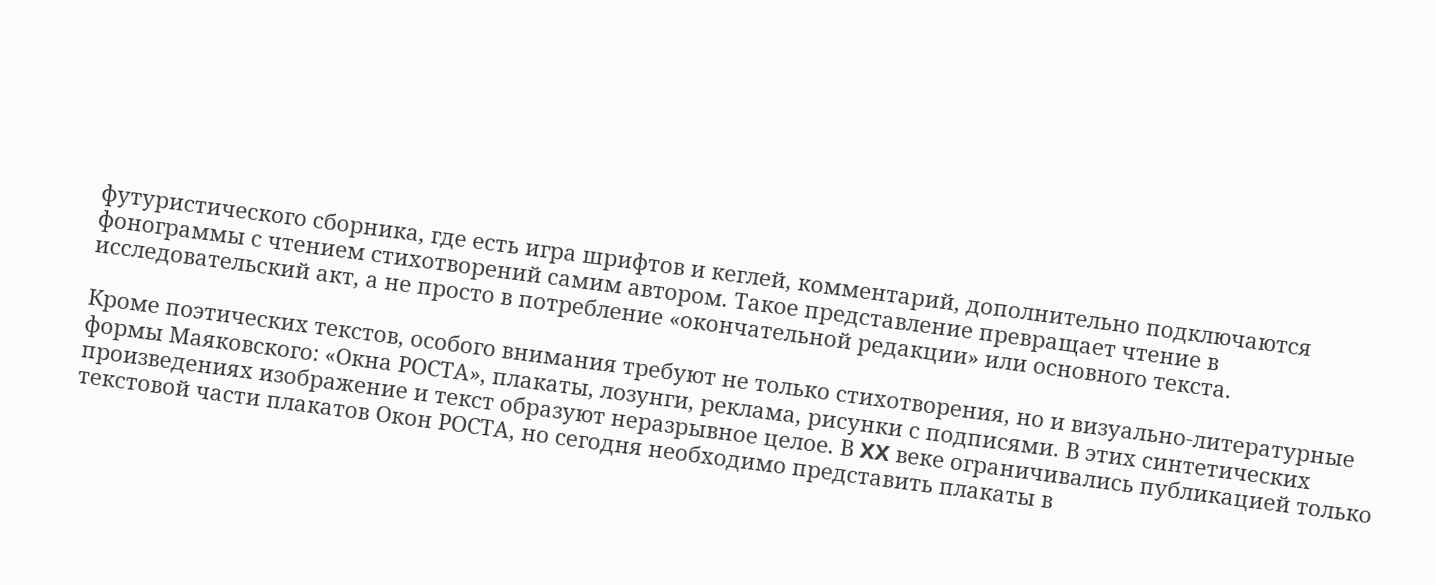футуристического сборника, где есть игра шрифтов и кеглей, комментарий, дополнительно подключаются фонограммы с чтением стихотворений самим автором. Такое представление превращает чтение в исследовательский акт, а не просто в потребление «окончательной редакции» или основного текста.

Кроме поэтических текстов, особого внимания требуют не только стихотворения, но и визуально-литературные формы Маяковского: «Окна РОСТА», плакаты, лозунги, реклама, рисунки с подписями. В этих синтетических произведениях изображение и текст образуют неразрывное целое. В XX веке ограничивались публикацией только текстовой части плакатов Окон РОСТА, но сегодня необходимо представить плакаты в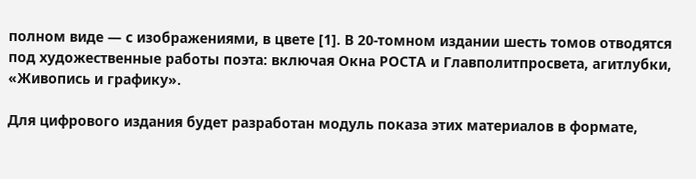полном виде — с изображениями, в цвете [1]. В 20-томном издании шесть томов отводятся под художественные работы поэта: включая Окна РОСТА и Главполитпросвета, агитлубки, «Живопись и графику».

Для цифрового издания будет разработан модуль показа этих материалов в формате,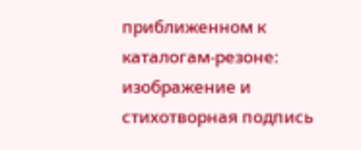приближенном к каталогам-резоне: изображение и стихотворная подпись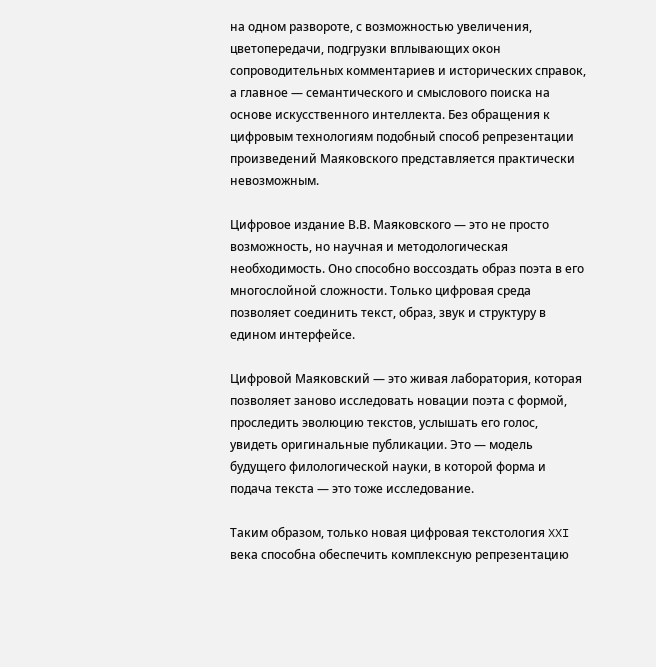на одном развороте, с возможностью увеличения, цветопередачи, подгрузки вплывающих окон сопроводительных комментариев и исторических справок, а главное ― семантического и смыслового поиска на основе искусственного интеллекта. Без обращения к цифровым технологиям подобный способ репрезентации произведений Маяковского представляется практически невозможным.

Цифровое издание В.В. Маяковского — это не просто возможность, но научная и методологическая необходимость. Оно способно воссоздать образ поэта в его многослойной сложности. Только цифровая среда позволяет соединить текст, образ, звук и структуру в едином интерфейсе.

Цифровой Маяковский — это живая лаборатория, которая позволяет заново исследовать новации поэта с формой, проследить эволюцию текстов, услышать его голос, увидеть оригинальные публикации. Это — модель будущего филологической науки, в которой форма и подача текста — это тоже исследование.

Таким образом, только новая цифровая текстология XXI века способна обеспечить комплексную репрезентацию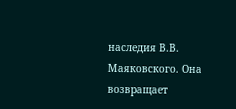наследия В.В. Маяковского. Она возвращает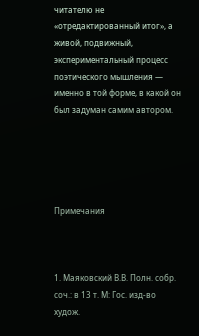читателю не «отредактированный итог», а живой, подвижный, экспериментальный процесс поэтического мышления — именно в той форме, в какой он был задуман самим автором.





Примечания



1. Маяковский В.В. Полн. собр. соч.: в 13 т. М: Гос. изд-во худож.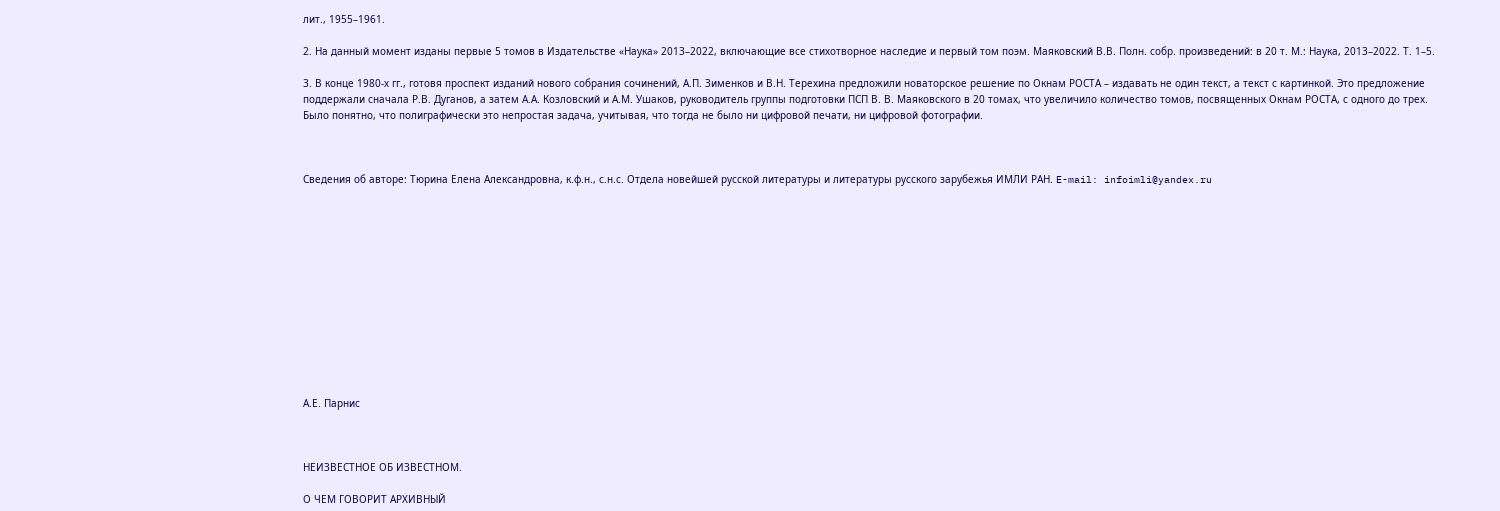лит., 1955–1961.

2. На данный момент изданы первые 5 томов в Издательстве «Наука» 2013–2022, включающие все стихотворное наследие и первый том поэм. Маяковский В.В. Полн. собр. произведений: в 20 т. М.: Наука, 2013–2022. Т. 1–5.

3. В конце 1980-х гг., готовя проспект изданий нового собрания сочинений, А.П. Зименков и В.Н. Терехина предложили новаторское решение по Окнам РОСТА – издавать не один текст, а текст с картинкой. Это предложение поддержали сначала Р.В. Дуганов, а затем А.А. Козловский и А.М. Ушаков, руководитель группы подготовки ПСП В. В. Маяковского в 20 томах, что увеличило количество томов, посвященных Окнам РОСТА, с одного до трех. Было понятно, что полиграфически это непростая задача, учитывая, что тогда не было ни цифровой печати, ни цифровой фотографии.



Сведения об авторе: Тюрина Елена Александровна, к.ф.н., с.н.с. Отдела новейшей русской литературы и литературы русского зарубежья ИМЛИ РАН. E-mail: infoimli@yandex.ru













А.Е. Парнис



НЕИЗВЕСТНОЕ ОБ ИЗВЕСТНОМ.

О ЧЕМ ГОВОРИТ АРХИВНЫЙ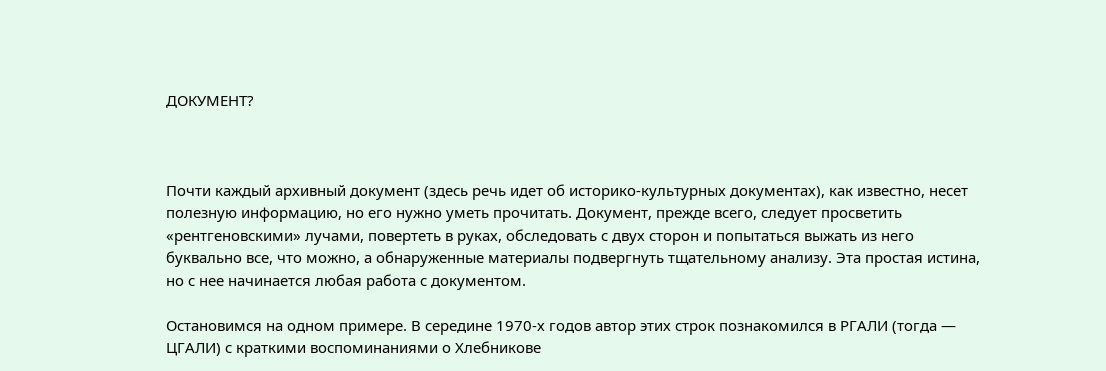ДОКУМЕНТ?



Почти каждый архивный документ (здесь речь идет об историко-культурных документах), как известно, несет полезную информацию, но его нужно уметь прочитать. Документ, прежде всего, следует просветить «рентгеновскими» лучами, повертеть в руках, обследовать с двух сторон и попытаться выжать из него буквально все, что можно, а обнаруженные материалы подвергнуть тщательному анализу. Эта простая истина, но с нее начинается любая работа с документом.

Остановимся на одном примере. В середине 1970-х годов автор этих строк познакомился в РГАЛИ (тогда ― ЦГАЛИ) с краткими воспоминаниями о Хлебникове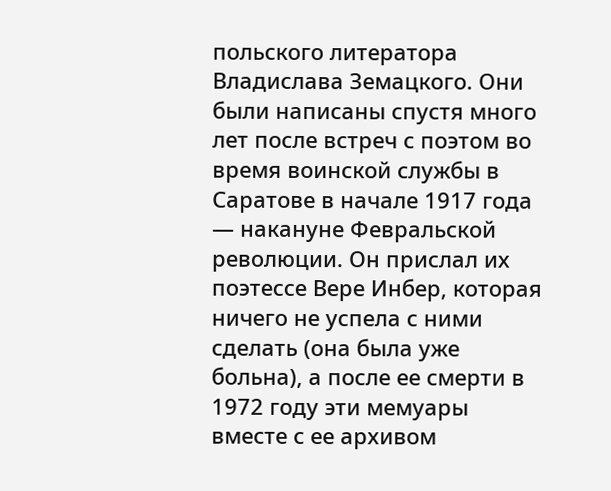польского литератора Владислава Земацкого. Они были написаны спустя много лет после встреч с поэтом во время воинской службы в Саратове в начале 1917 года ― накануне Февральской революции. Он прислал их поэтессе Вере Инбер, которая ничего не успела с ними сделать (она была уже больна), а после ее смерти в 1972 году эти мемуары вместе с ее архивом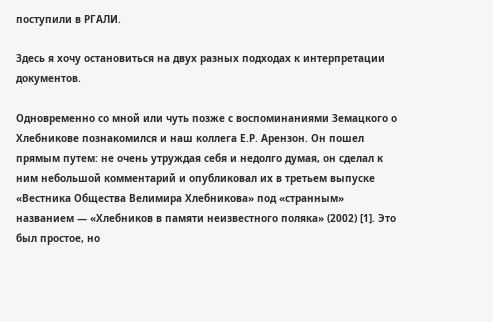поступили в РГАЛИ.

Здесь я хочу остановиться на двух разных подходах к интерпретации документов.

Одновременно со мной или чуть позже с воспоминаниями Земацкого о Хлебникове познакомился и наш коллега Е.Р. Арензон. Он пошел прямым путем: не очень утруждая себя и недолго думая, он сделал к ним небольшой комментарий и опубликовал их в третьем выпуске «Вестника Общества Велимира Хлебникова» под «странным» названием ― «Хлебников в памяти неизвестного поляка» (2002) [1]. Это был простое, но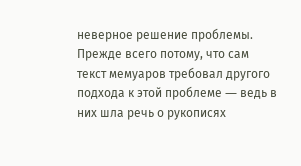неверное решение проблемы. Прежде всего потому, что сам текст мемуаров требовал другого подхода к этой проблеме ― ведь в них шла речь о рукописях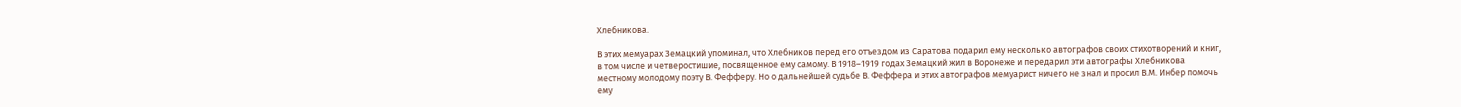Хлебникова.

В этих мемуарах Земацкий упоминал, что Хлебников перед его отъездом из Саратова подарил ему несколько автографов своих стихотворений и книг, в том числе и четверостишие, посвященное ему самому. В 1918–1919 годах Земацкий жил в Воронеже и передарил эти автографы Хлебникова местному молодому поэту В. Фефферу. Но о дальнейшей судьбе В. Феффера и этих автографов мемуарист ничего не знал и просил В.М. Инбер помочь ему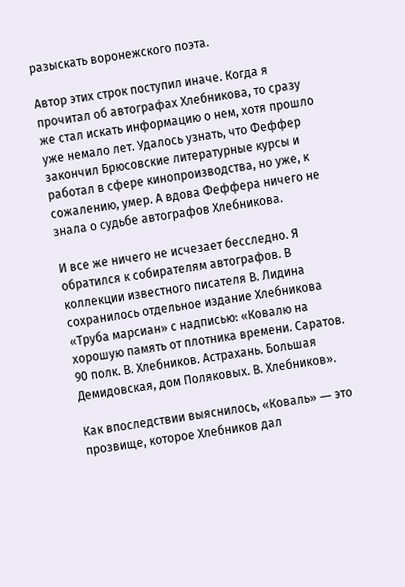разыскать воронежского поэта.

Автор этих строк поступил иначе. Когда я прочитал об автографах Хлебникова, то сразу же стал искать информацию о нем, хотя прошло уже немало лет. Удалось узнать, что Феффер закончил Брюсовские литературные курсы и работал в сфере кинопроизводства, но уже, к сожалению, умер. А вдова Феффера ничего не знала о судьбе автографов Хлебникова.

И все же ничего не исчезает бесследно. Я обратился к собирателям автографов. В коллекции известного писателя В. Лидина сохранилось отдельное издание Хлебникова «Труба марсиан» с надписью: «Ковалю на хорошую память от плотника времени. Саратов. 90 полк. В. Хлебников. Астрахань. Большая Демидовская, дом Поляковых. В. Хлебников».

Как впоследствии выяснилось, «Коваль» ― это прозвище, которое Хлебников дал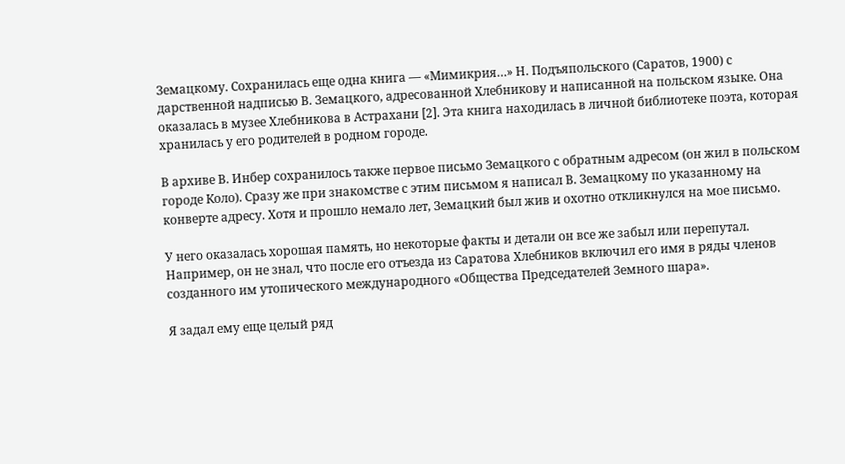Земацкому. Сохранилась еще одна книга ― «Мимикрия…» Н. Подъяпольского (Саратов, 1900) с дарственной надписью В. Земацкого, адресованной Хлебникову и написанной на польском языке. Она оказалась в музее Хлебникова в Астрахани [2]. Эта книга находилась в личной библиотеке поэта, которая хранилась у его родителей в родном городе.

В архиве В. Инбер сохранилось также первое письмо Земацкого с обратным адресом (он жил в польском городе Коло). Сразу же при знакомстве с этим письмом я написал В. Земацкому по указанному на конверте адресу. Хотя и прошло немало лет, Земацкий был жив и охотно откликнулся на мое письмо.

У него оказалась хорошая память, но некоторые факты и детали он все же забыл или перепутал. Например, он не знал, что после его отъезда из Саратова Хлебников включил его имя в ряды членов созданного им утопического международного «Общества Председателей Земного шара».

Я задал ему еще целый ряд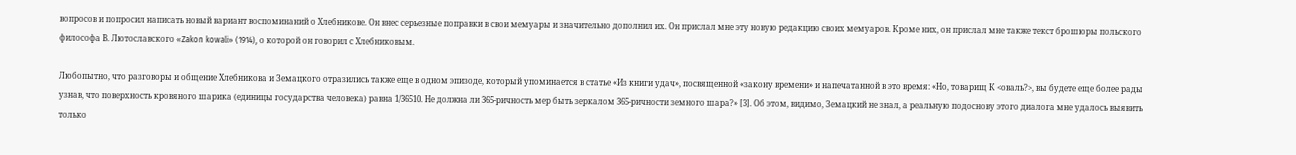вопросов и попросил написать новый вариант воспоминаний о Хлебникове. Он внес серьезные поправки в свои мемуары и значительно дополнил их. Он прислал мне эту новую редакцию своих мемуаров. Кроме них, он прислал мне также текст брошюры польского философа В. Лютославского «Zakon kowali» (1914), о которой он говорил с Хлебниковым.

Любопытно, что разговоры и общение Хлебникова и Земацкого отразились также еще в одном эпизоде, который упоминается в статье «Из книги удач», посвященной «закону времени» и напечатанной в это время: «Но, товарищ К <оваль?>, вы будете еще более рады узнав, что поверхность кровяного шарика (единицы государства человека) равна 1/36510. Не должна ли 365-ричность мер быть зеркалом 365-ричности земного шара?» [3]. Об этом, видимо, Земацкий не знал, а реальную подоснову этого диалога мне удалось выявить только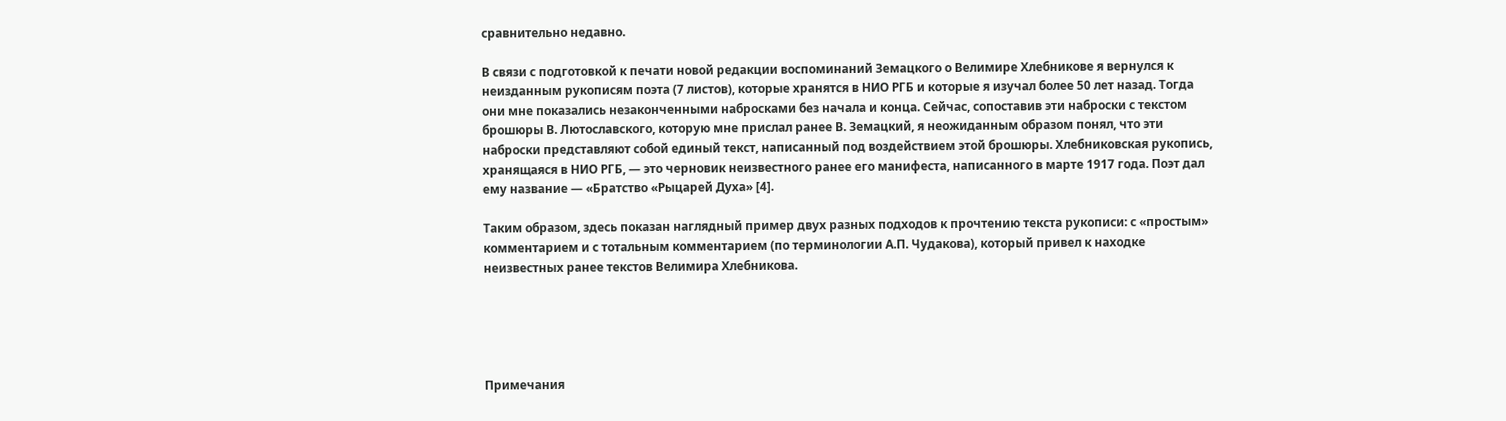сравнительно недавно.

В связи с подготовкой к печати новой редакции воспоминаний Земацкого о Велимире Хлебникове я вернулся к неизданным рукописям поэта (7 листов), которые хранятся в НИО РГБ и которые я изучал более 50 лет назад. Тогда они мне показались незаконченными набросками без начала и конца. Сейчас, сопоставив эти наброски с текстом брошюры В. Лютославского, которую мне прислал ранее В. Земацкий, я неожиданным образом понял, что эти наброски представляют собой единый текст, написанный под воздействием этой брошюры. Хлебниковская рукопись, хранящаяся в НИО РГБ, ― это черновик неизвестного ранее его манифеста, написанного в марте 1917 года. Поэт дал ему название ― «Братство «Рыцарей Духа» [4].

Таким образом, здесь показан наглядный пример двух разных подходов к прочтению текста рукописи: с «простым» комментарием и с тотальным комментарием (по терминологии А.П. Чудакова), который привел к находке неизвестных ранее текстов Велимира Хлебникова.





Примечания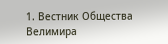1. Вестник Общества Велимира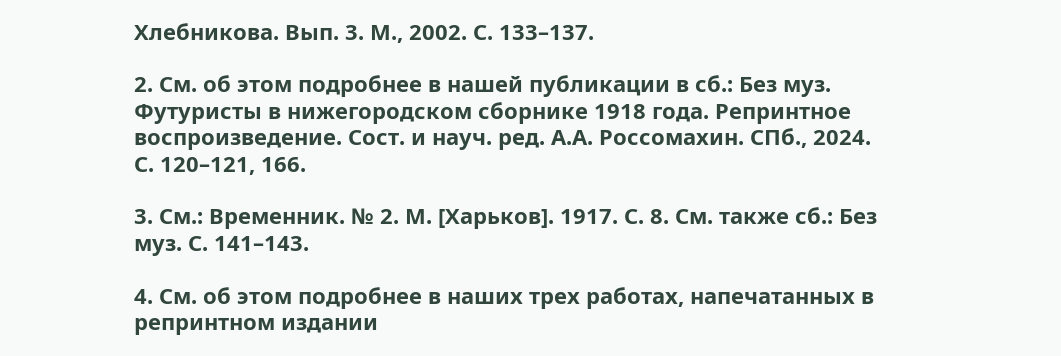Хлебникова. Вып. 3. М., 2002. С. 133–137.

2. См. об этом подробнее в нашей публикации в сб.: Без муз. Футуристы в нижегородском сборнике 1918 года. Репринтное воспроизведение. Сост. и науч. ред. А.А. Россомахин. СПб., 2024. С. 120–121, 166.

3. См.: Временник. № 2. М. [Харьков]. 1917. С. 8. См. также сб.: Без муз. С. 141–143.

4. См. об этом подробнее в наших трех работах, напечатанных в репринтном издании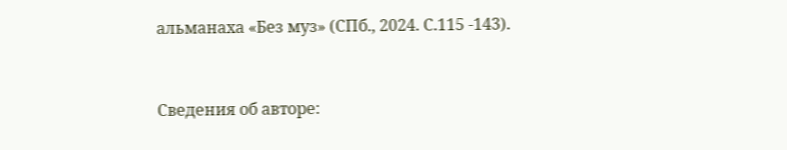альманаха «Без муз» (СПб., 2024. С.115 -143).



Сведения об авторе: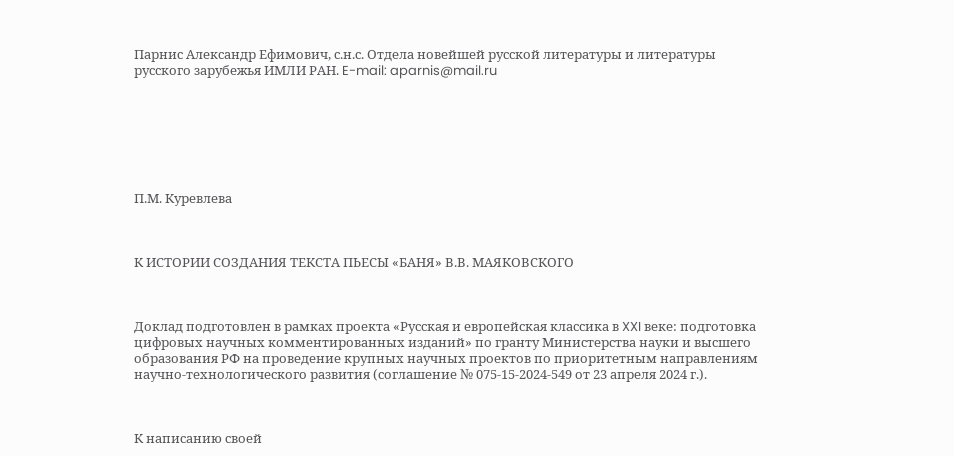Парнис Александр Ефимович, с.н.с. Отдела новейшей русской литературы и литературы русского зарубежья ИМЛИ РАН. E-mail: aparnis@mail.ru







П.М. Куревлева



К ИСТОРИИ СОЗДАНИЯ ТЕКСТА ПЬЕСЫ «БАНЯ» В.В. МАЯКОВСКОГО



Доклад подготовлен в рамках проекта «Русская и европейская классика в XXI веке: подготовка цифровых научных комментированных изданий» по гранту Министерства науки и высшего образования РФ на проведение крупных научных проектов по приоритетным направлениям научно-технологического развития (соглашение № 075-15-2024-549 от 23 апреля 2024 г.).



К написанию своей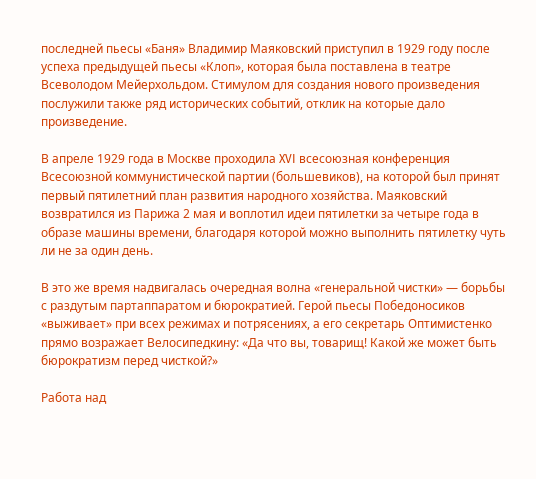последней пьесы «Баня» Владимир Маяковский приступил в 1929 году после успеха предыдущей пьесы «Клоп», которая была поставлена в театре Всеволодом Мейерхольдом. Стимулом для создания нового произведения послужили также ряд исторических событий, отклик на которые дало произведение.

В апреле 1929 года в Москве проходила XVI всесоюзная конференция Всесоюзной коммунистической партии (большевиков), на которой был принят первый пятилетний план развития народного хозяйства. Маяковский возвратился из Парижа 2 мая и воплотил идеи пятилетки за четыре года в образе машины времени, благодаря которой можно выполнить пятилетку чуть ли не за один день.

В это же время надвигалась очередная волна «генеральной чистки» ― борьбы с раздутым партаппаратом и бюрократией. Герой пьесы Победоносиков «выживает» при всех режимах и потрясениях, а его секретарь Оптимистенко прямо возражает Велосипедкину: «Да что вы, товарищ! Какой же может быть бюрократизм перед чисткой?»

Работа над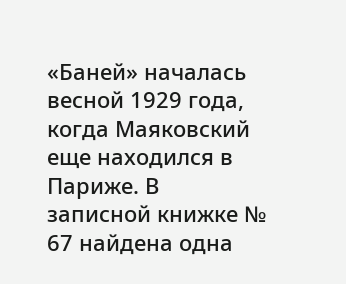«Баней» началась весной 1929 года, когда Маяковский еще находился в Париже. В записной книжке № 67 найдена одна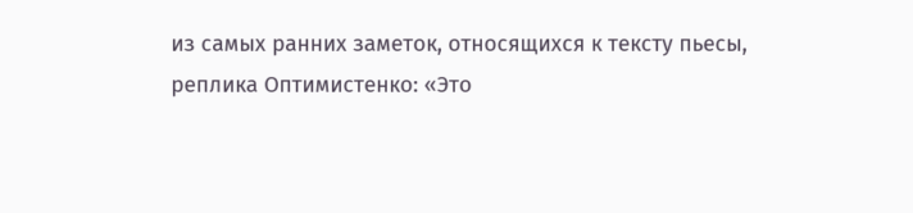из самых ранних заметок, относящихся к тексту пьесы, реплика Оптимистенко: «Это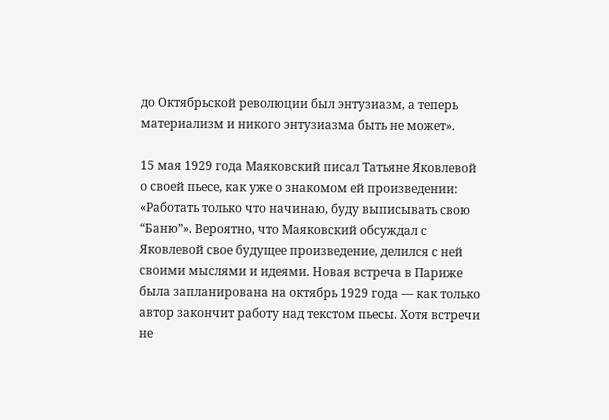до Октябрьской революции был энтузиазм, а теперь материализм и никого энтузиазма быть не может».

15 мая 1929 года Маяковский писал Татьяне Яковлевой о своей пьесе, как уже о знакомом ей произведении: «Работать только что начинаю, буду выписывать свою “Баню”». Вероятно, что Маяковский обсуждал с Яковлевой свое будущее произведение, делился с ней своими мыслями и идеями. Новая встреча в Париже была запланирована на октябрь 1929 года ― как только автор закончит работу над текстом пьесы. Хотя встречи не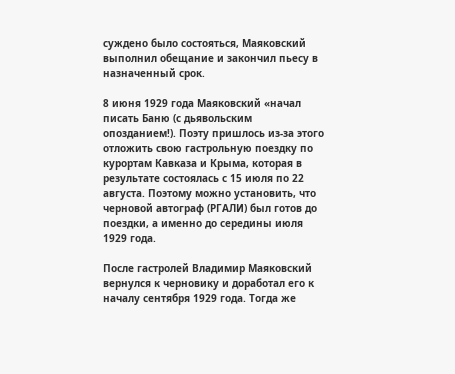суждено было состояться, Маяковский выполнил обещание и закончил пьесу в назначенный срок.

8 июня 1929 года Маяковский «начал писать Баню (с дьявольским опозданием!). Поэту пришлось из-за этого отложить свою гастрольную поездку по курортам Кавказа и Крыма, которая в результате состоялась с 15 июля по 22 августа. Поэтому можно установить, что черновой автограф (РГАЛИ) был готов до поездки, а именно до середины июля 1929 года.

После гастролей Владимир Маяковский вернулся к черновику и доработал его к началу сентября 1929 года. Тогда же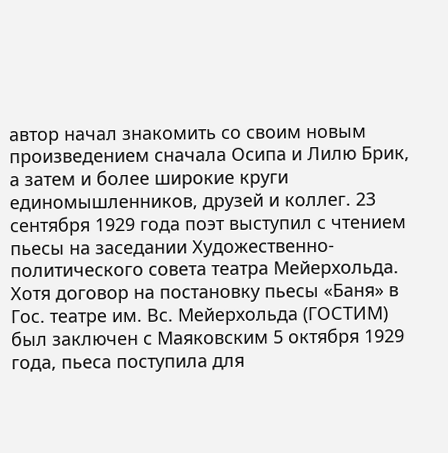автор начал знакомить со своим новым произведением сначала Осипа и Лилю Брик, а затем и более широкие круги единомышленников, друзей и коллег. 23 сентября 1929 года поэт выступил с чтением пьесы на заседании Художественно-политического совета театра Мейерхольда. Хотя договор на постановку пьесы «Баня» в Гос. театре им. Вс. Мейерхольда (ГОСТИМ) был заключен с Маяковским 5 октября 1929 года, пьеса поступила для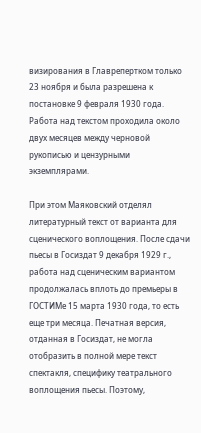визирования в Главрепертком только 23 ноября и была разрешена к постановке 9 февраля 1930 года. Работа над текстом проходила около двух месяцев между черновой рукописью и цензурными экземплярами.

При этом Маяковский отделял литературный текст от варианта для сценического воплощения. После сдачи пьесы в Госиздат 9 декабря 1929 г., работа над сценическим вариантом продолжалась вплоть до премьеры в ГОСТИМе 15 марта 1930 года, то есть еще три месяца. Печатная версия, отданная в Госиздат, не могла отобразить в полной мере текст спектакля, специфику театрального воплощения пьесы. Поэтому,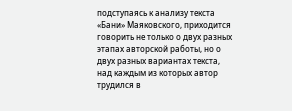подступаясь к анализу текста «Бани» Маяковского, приходится говорить не только о двух разных этапах авторской работы, но о двух разных вариантах текста, над каждым из которых автор трудился в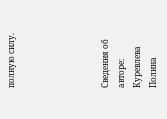полную силу.





Сведения об авторе: Куревлева Полина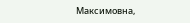Максимовна,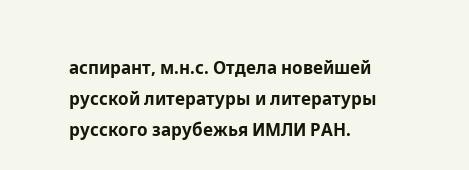аспирант, м.н.с. Отдела новейшей русской литературы и литературы русского зарубежья ИМЛИ РАН.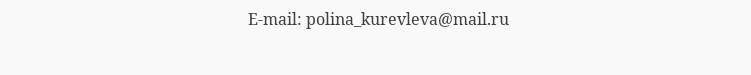E-mail: polina_kurevleva@mail.ru